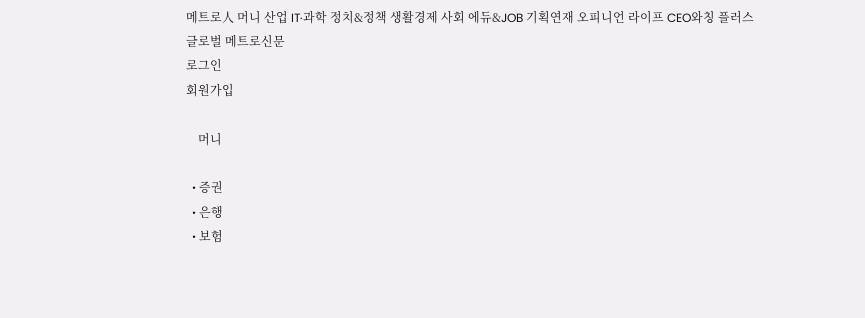메트로人 머니 산업 IT·과학 정치&정책 생활경제 사회 에듀&JOB 기획연재 오피니언 라이프 CEO와칭 플러스
글로벌 메트로신문
로그인
회원가입

    머니

  • 증권
  • 은행
  • 보험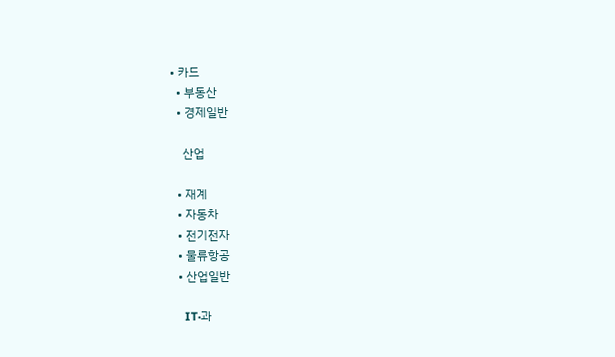• 카드
  • 부동산
  • 경제일반

    산업

  • 재계
  • 자동차
  • 전기전자
  • 물류항공
  • 산업일반

    IT·과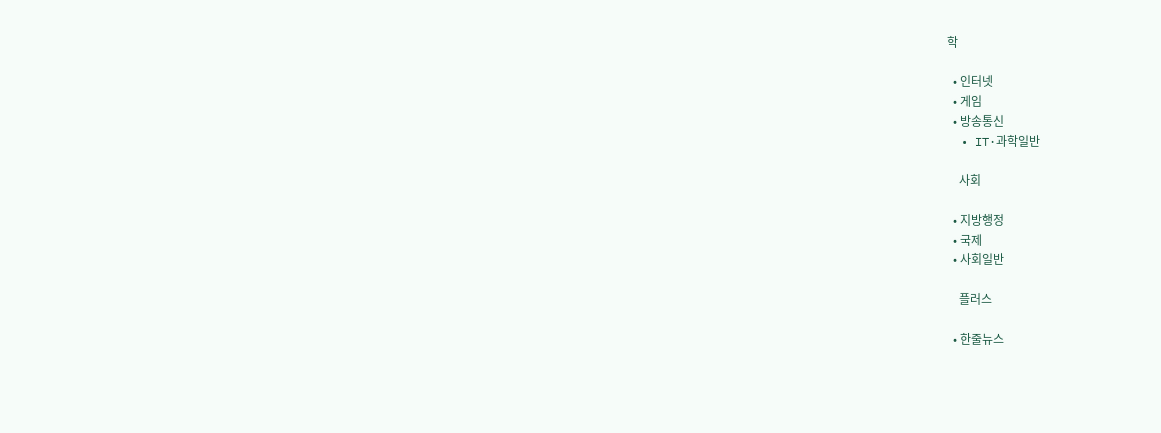학

  • 인터넷
  • 게임
  • 방송통신
  • IT·과학일반

    사회

  • 지방행정
  • 국제
  • 사회일반

    플러스

  • 한줄뉴스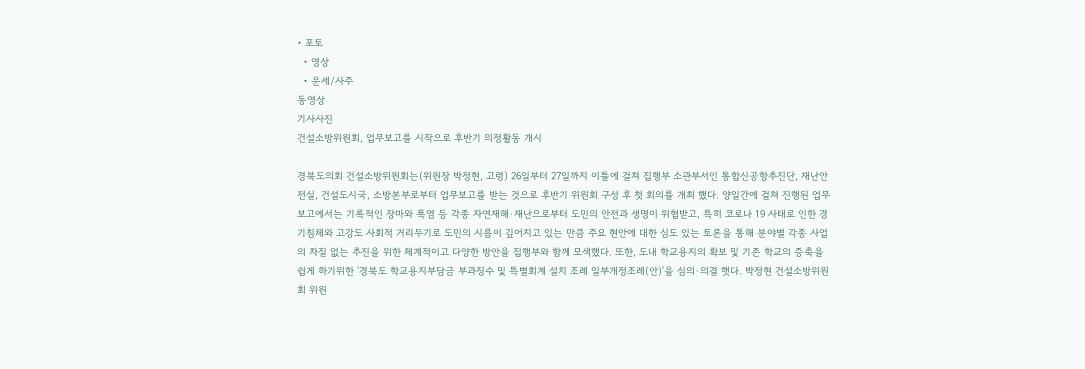• 포토
  • 영상
  • 운세/사주
동영상
기사사진
건설소방위원회, 업무보고를 시작으로 후반기 의정활동 개시

경북도의회 건설소방위원회는(위원장 박정현, 고령) 26일부터 27일까지 이틀에 걸쳐 집행부 소관부서인 통합신공항추진단, 재난안전실, 건설도시국, 소방본부로부터 업무보고를 받는 것으로 후반기 위원회 구성 후 첫 회의를 개최 했다. 양일간에 걸쳐 진행된 업무보고에서는 기록적인 장마와 폭염 등 각종 자연재해·재난으로부터 도민의 안전과 생명이 위협받고, 특히 코로나 19 사태로 인한 경기침체와 고강도 사회적 거리두기로 도민의 시름이 깊어지고 있는 만큼 주요 현안에 대한 심도 있는 토론을 통해 분야별 각종 사업의 차질 없는 추진을 위한 체계적이고 다양한 방안을 집행부와 함께 모색했다. 또한, 도내 학교용지의 확보 및 기존 학교의 증축을 쉽게 하기위한 '경북도 학교용지부담금 부과징수 및 특별회계 설치 조례 일부개정조례(안)'을 심의·의결 햇다. 박정현 건설소방위원회 위원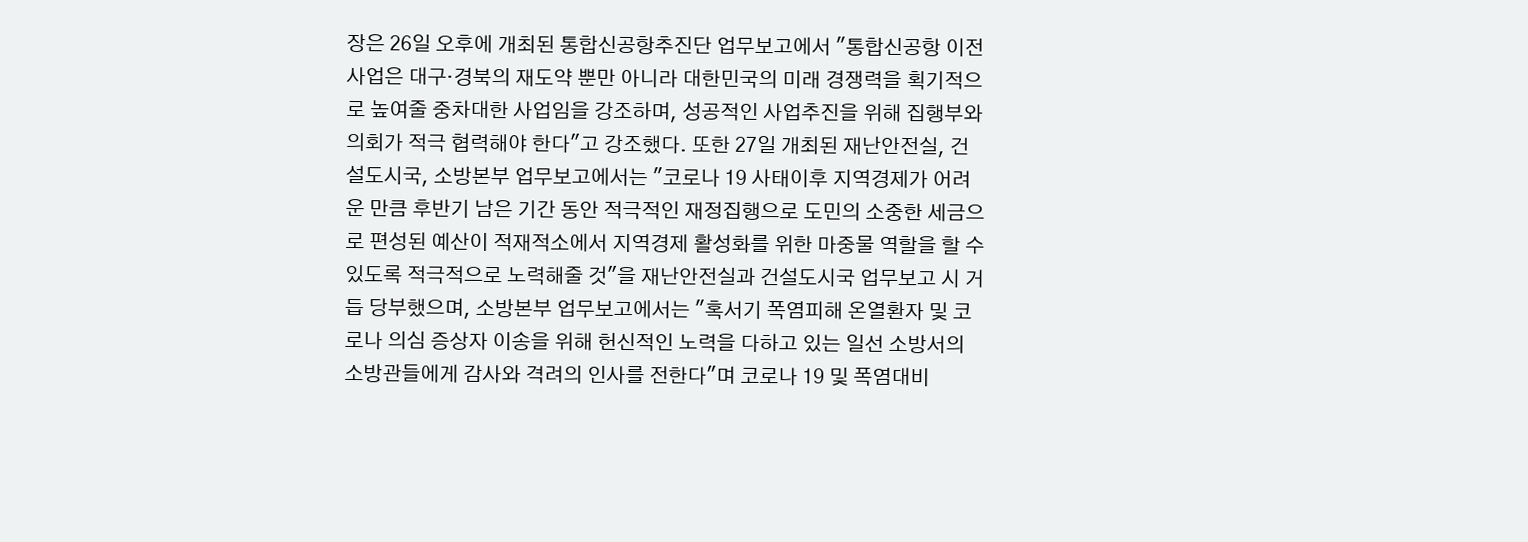장은 26일 오후에 개최된 통합신공항추진단 업무보고에서 "통합신공항 이전사업은 대구·경북의 재도약 뿐만 아니라 대한민국의 미래 경쟁력을 획기적으로 높여줄 중차대한 사업임을 강조하며, 성공적인 사업추진을 위해 집행부와 의회가 적극 협력해야 한다"고 강조했다. 또한 27일 개최된 재난안전실, 건설도시국, 소방본부 업무보고에서는 "코로나 19 사태이후 지역경제가 어려운 만큼 후반기 남은 기간 동안 적극적인 재정집행으로 도민의 소중한 세금으로 편성된 예산이 적재적소에서 지역경제 활성화를 위한 마중물 역할을 할 수 있도록 적극적으로 노력해줄 것"을 재난안전실과 건설도시국 업무보고 시 거듭 당부했으며, 소방본부 업무보고에서는 "혹서기 폭염피해 온열환자 및 코로나 의심 증상자 이송을 위해 헌신적인 노력을 다하고 있는 일선 소방서의 소방관들에게 감사와 격려의 인사를 전한다"며 코로나 19 및 폭염대비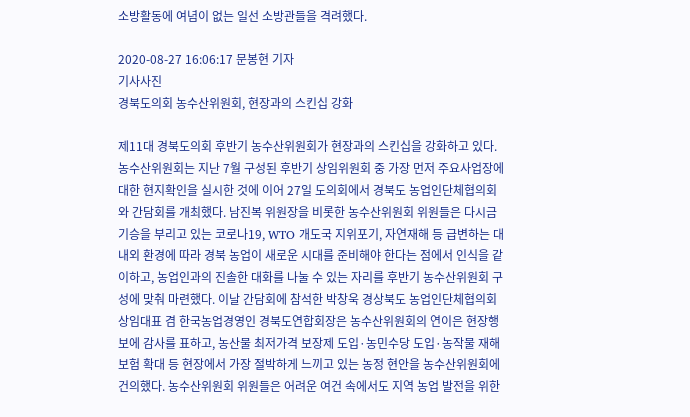소방활동에 여념이 없는 일선 소방관들을 격려했다.

2020-08-27 16:06:17 문봉현 기자
기사사진
경북도의회 농수산위원회, 현장과의 스킨십 강화

제11대 경북도의회 후반기 농수산위원회가 현장과의 스킨십을 강화하고 있다. 농수산위원회는 지난 7월 구성된 후반기 상임위원회 중 가장 먼저 주요사업장에 대한 현지확인을 실시한 것에 이어 27일 도의회에서 경북도 농업인단체협의회와 간담회를 개최했다. 남진복 위원장을 비롯한 농수산위원회 위원들은 다시금 기승을 부리고 있는 코로나19, WTO 개도국 지위포기, 자연재해 등 급변하는 대내외 환경에 따라 경북 농업이 새로운 시대를 준비해야 한다는 점에서 인식을 같이하고, 농업인과의 진솔한 대화를 나눌 수 있는 자리를 후반기 농수산위원회 구성에 맞춰 마련했다. 이날 간담회에 참석한 박창욱 경상북도 농업인단체협의회 상임대표 겸 한국농업경영인 경북도연합회장은 농수산위원회의 연이은 현장행보에 감사를 표하고, 농산물 최저가격 보장제 도입·농민수당 도입·농작물 재해보험 확대 등 현장에서 가장 절박하게 느끼고 있는 농정 현안을 농수산위원회에 건의했다. 농수산위원회 위원들은 어려운 여건 속에서도 지역 농업 발전을 위한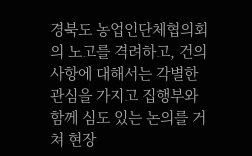경북도 농업인단체협의회의 노고를 격려하고, 건의사항에 대해서는 각별한 관심을 가지고 집행부와 함께 심도 있는 논의를 거쳐 현장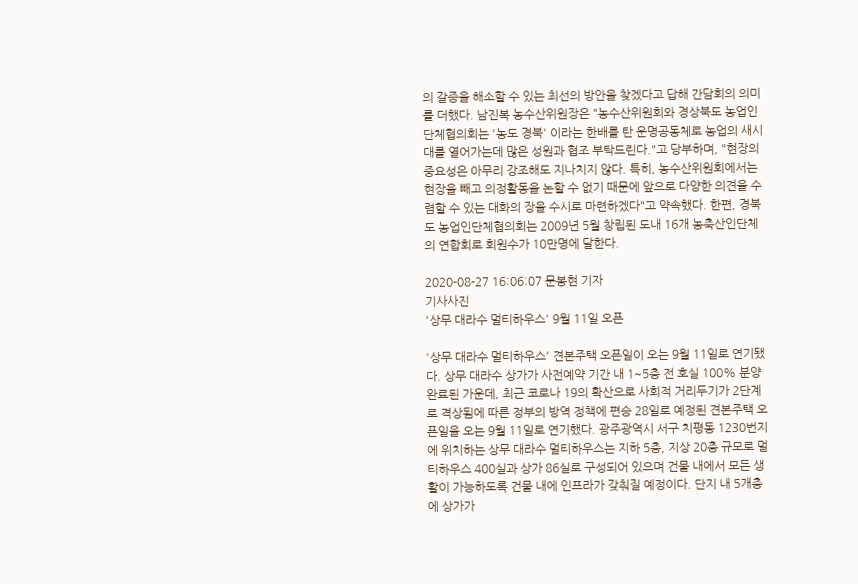의 갈증을 해소할 수 있는 최선의 방안을 찾겠다고 답해 간담회의 의미를 더했다. 남진복 농수산위원장은 "농수산위원회와 경상북도 농업인단체협의회는 '농도 경북' 이라는 한배를 탄 운명공동체로 농업의 새시대를 열어가는데 많은 성원과 협조 부탁드린다."고 당부하며, "현장의 중요성은 아무리 강조해도 지나치지 않다. 특히, 농수산위원회에서는 현장을 빼고 의정활동을 논할 수 없기 때문에 앞으로 다양한 의견을 수렴할 수 있는 대화의 장을 수시로 마련하겠다"고 약속했다. 한편, 경북도 농업인단체협의회는 2009년 5월 창립된 도내 16개 농축산인단체의 연합회로 회원수가 10만명에 달한다.

2020-08-27 16:06:07 문봉현 기자
기사사진
'상무 대라수 멀티하우스' 9월 11일 오픈

'상무 대라수 멀티하우스' 견본주택 오픈일이 오는 9월 11일로 연기됐다. 상무 대라수 상가가 사전예약 기간 내 1~5층 전 호실 100% 분양 완료된 가운데, 최근 코로나 19의 확산으로 사회적 거리두기가 2단계로 격상됨에 따른 정부의 방역 정책에 편승 28일로 예정된 견본주택 오픈일을 오는 9월 11일로 연기했다. 광주광역시 서구 치평동 1230번지에 위치하는 상무 대라수 멀티하우스는 지하 5층, 지상 20층 규모로 멀티하우스 400실과 상가 86실로 구성되어 있으며 건물 내에서 모든 생활이 가능하도록 건물 내에 인프라가 갖춰질 예정이다. 단지 내 5개층에 상가가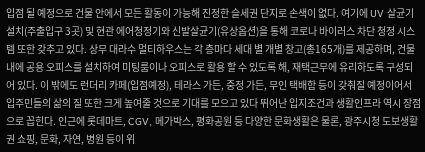입점 될 예정으로 건물 안에서 모든 활동이 가능해 진정한 슬세권 단지로 손색이 없다. 여기에 UV 살균기 설치(주출입구 3곳) 및 현관 에어청정기와 신발살균기(유상옵션)을 통해 코로나 바이러스 차단 청정 시스템 또한 갖추고 있다. 상무 대라수 멀티하우스는 각 층마다 세대 별 개별 창고(총165개)를 제공하며, 건물 내에 공용 오피스를 설치하여 미팅룸이나 오피스로 활용 할 수 있도록 해, 재택근무에 유리하도록 구성되어 있다. 이 밖에도 런더리 카페(입점예정), 테라스 가든, 중정 가든, 무인 택배함 등이 갖춰질 예정이어서 입주민들의 삶의 질 또한 크게 높여줄 것으로 기대를 모으고 있다 뛰어난 입지조건과 생활인프라 역시 장점으로 꼽힌다. 인근에 롯데마트, CGV, 메가박스, 평화공원 등 다양한 문화생활은 물론, 광주시청 도보생활권 쇼핑, 문화, 자연, 병원 등이 위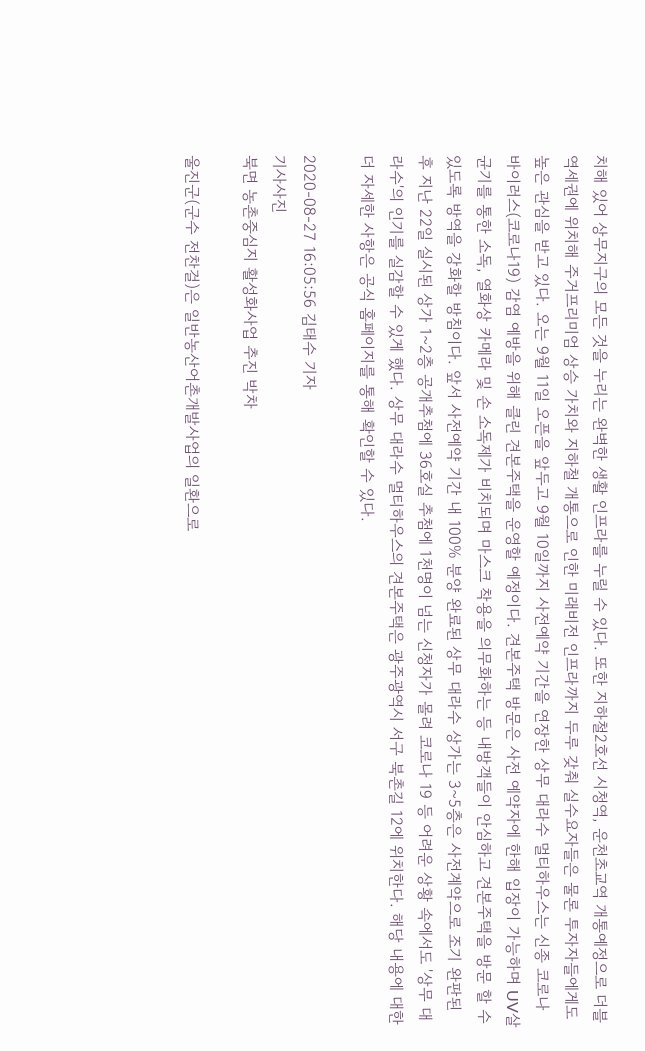치해 있어 상무지구의 모든 것을 누리는 완벽한 생활 인프라를 누릴 수 있다. 또한 지하철2호선 시청역, 운천초교역 개통예정으로 더블역세권에 위치해 주거프리미엄 상승 가치와 지하철 개통으로 인한 미래비전 인프라까지 두루 갖춰 실수요자들은 물론 투자자들에게도 높은 관심을 받고 있다. 오는 9월 11일 오픈을 앞두고 9월 10일까지 사전예약 기간을 연장한 상무 대라수 멀티하우스는 신종 코로나 바이러스(코로나19) 감염 예방을 위해 클린 견본주택을 운영할 예정이다. 견본주택 방문은 사전 예약자에 한해 입장이 가능하며 UV살균기를 통한 소독, 열화상 카메라 및 손 소독제가 비치되며 마스크 착용을 의무화하는 등 내방객들이 안심하고 견본주택을 방문 할 수 있도록 방역을 강화할 방침이다. 앞서 사전예약 기간 내 100% 분양 완료된 상무 대라수 상가는 3~5층은 사전계약으로 조기 완판된 후 지난 22일 실시된 상가 1~2층 공개추첨에 36호실 추첨에 1천명이 넘는 신청자가 몰려 코로나 19 등 어려운 상황 속에서도 '상무 대라수'의 인기를 실감할 수 있게 했다. 상무 대라수 멀티하우스의 견본주택은 광주광역시 서구 북촌길 12에 위치한다. 해당 내용에 대한 더 자세한 사항은 공식 홈페이지를 통해 확인할 수 있다.

2020-08-27 16:05:56 김태수 기자
기사사진
북면 농촌중심지 활성화사업 추진 박차

울진군(군수 전찬걸)은 일반농산어촌개발사업의 일환으로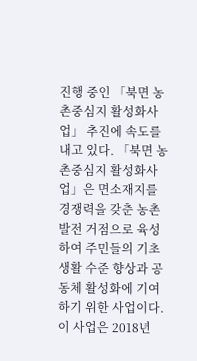진행 중인 「북면 농촌중심지 활성화사업」 추진에 속도를 내고 있다. 「북면 농촌중심지 활성화사업」은 면소재지를 경쟁력을 갖춘 농촌발전 거점으로 육성하여 주민들의 기초생활 수준 향상과 공동체 활성화에 기여하기 위한 사업이다. 이 사업은 2018년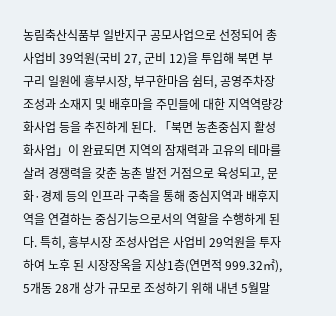농림축산식품부 일반지구 공모사업으로 선정되어 총사업비 39억원(국비 27, 군비 12)을 투입해 북면 부구리 일원에 흥부시장, 부구한마음 쉼터, 공영주차장 조성과 소재지 및 배후마을 주민들에 대한 지역역량강화사업 등을 추진하게 된다. 「북면 농촌중심지 활성화사업」이 완료되면 지역의 잠재력과 고유의 테마를 살려 경쟁력을 갖춘 농촌 발전 거점으로 육성되고, 문화·경제 등의 인프라 구축을 통해 중심지역과 배후지역을 연결하는 중심기능으로서의 역할을 수행하게 된다. 특히, 흥부시장 조성사업은 사업비 29억원을 투자하여 노후 된 시장장옥을 지상1층(연면적 999.32㎡), 5개동 28개 상가 규모로 조성하기 위해 내년 5월말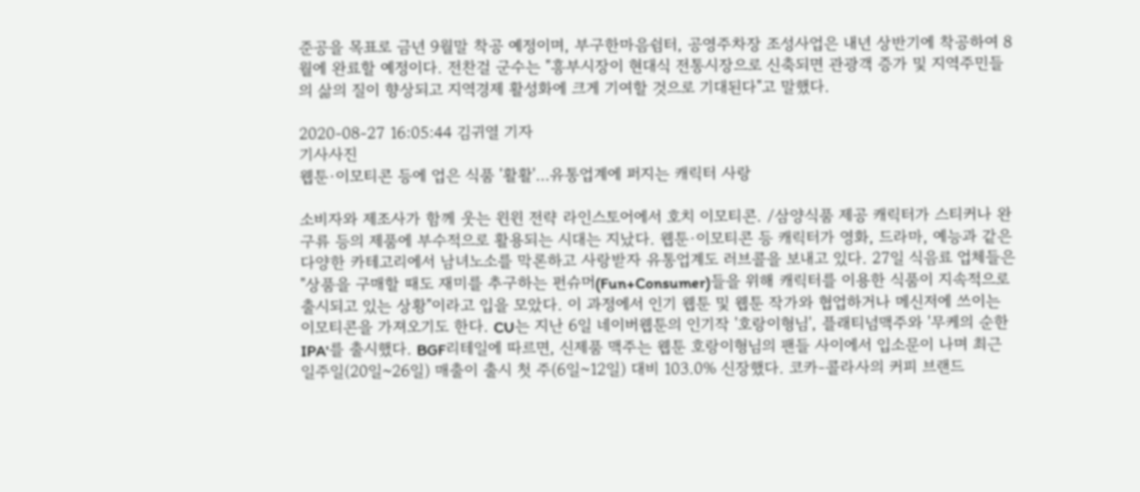준공을 목표로 금년 9월말 착공 예정이며, 부구한마음쉼터, 공영주차장 조성사업은 내년 상반기에 착공하여 8월에 완료할 예정이다. 전찬걸 군수는 "흥부시장이 현대식 전통시장으로 신축되면 관광객 증가 및 지역주민들의 삶의 질이 향상되고 지역경제 활성화에 크게 기여할 것으로 기대된다"고 말했다.

2020-08-27 16:05:44 김귀열 기자
기사사진
웹툰·이모티콘 등에 업은 식품 '활활'…유통업계에 퍼지는 캐릭터 사랑

소비자와 제조사가 함께 웃는 윈윈 전략 라인스토어에서 호치 이모티콘. /삼양식품 제공 캐릭터가 스티커나 완구류 등의 제품에 부수적으로 활용되는 시대는 지났다. 웹툰·이모티콘 등 캐릭터가 영화, 드라마, 예능과 같은 다양한 카테고리에서 남녀노소를 막론하고 사랑받자 유통업계도 러브콜을 보내고 있다. 27일 식음료 업체들은 "상품을 구매할 때도 재미를 추구하는 펀슈머(Fun+Consumer)들을 위해 캐릭터를 이용한 식품이 지속적으로 출시되고 있는 상황"이라고 입을 모았다. 이 과정에서 인기 웹툰 및 웹툰 작가와 협업하거나 메신저에 쓰이는 이모티콘을 가져오기도 한다. CU는 지난 6일 네이버웹툰의 인기작 '호랑이형님', 플래티넘맥주와 '무케의 순한 IPA'를 출시했다. BGF리테일에 따르면, 신제품 맥주는 웹툰 호랑이형님의 팬들 사이에서 입소문이 나며 최근 일주일(20일~26일) 매출이 출시 첫 주(6일~12일) 대비 103.0% 신장했다. 코카-콜라사의 커피 브랜드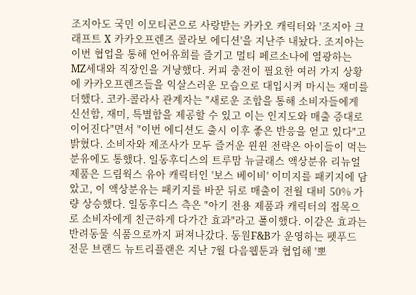조지아도 국민 이모티콘으로 사랑받는 카카오 캐릭터와 '조지아 크래프트 X 카카오프렌즈 콜라보 에디션'을 지난주 내놨다. 조지아는 이번 협업을 통해 언어유희를 즐기고 멀티 페르소나에 열광하는 MZ세대와 직장인을 겨냥했다. 커피 충전이 필요한 여러 가지 상황에 카카오프렌즈들을 익살스러운 모습으로 대입시켜 마시는 재미를 더했다. 코카-콜라사 관계자는 "새로운 조합을 통해 소비자들에게 신선함, 재미, 특별함을 제공할 수 있고 이는 인지도와 매출 증대로 이어진다"면서 "이번 에디션도 출시 이후 좋은 반응을 얻고 있다"고 밝혔다. 소비자와 제조사가 모두 즐거운 윈윈 전략은 아이들이 먹는 분유에도 통했다. 일동후디스의 트루맘 뉴클래스 액상분유 리뉴얼 제품은 드림웍스 유아 캐릭터인 '보스 베이비' 이미지를 패키지에 담았고, 이 액상분유는 패키지를 바꾼 뒤로 매출이 전월 대비 50% 가량 상승했다. 일동후디스 측은 "아기 전용 제품과 캐릭터의 접목으로 소비자에게 친근하게 다가간 효과"라고 풀이했다. 이같은 효과는 반려동물 식품으로까지 퍼져나갔다. 동원F&B가 운영하는 펫푸드 전문 브랜드 뉴트리플랜은 지난 7월 다음웹툰과 협업해 '뽀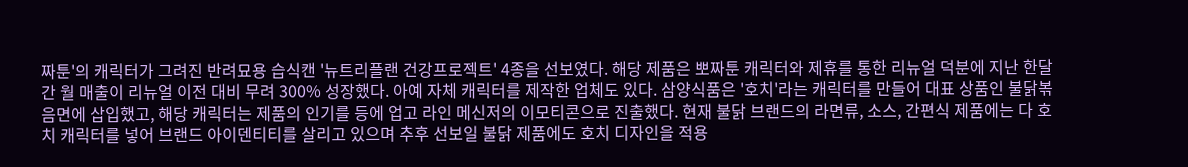짜툰'의 캐릭터가 그려진 반려묘용 습식캔 '뉴트리플랜 건강프로젝트' 4종을 선보였다. 해당 제품은 뽀짜툰 캐릭터와 제휴를 통한 리뉴얼 덕분에 지난 한달 간 월 매출이 리뉴얼 이전 대비 무려 300% 성장했다. 아예 자체 캐릭터를 제작한 업체도 있다. 삼양식품은 '호치'라는 캐릭터를 만들어 대표 상품인 불닭볶음면에 삽입했고, 해당 캐릭터는 제품의 인기를 등에 업고 라인 메신저의 이모티콘으로 진출했다. 현재 불닭 브랜드의 라면류, 소스, 간편식 제품에는 다 호치 캐릭터를 넣어 브랜드 아이덴티티를 살리고 있으며 추후 선보일 불닭 제품에도 호치 디자인을 적용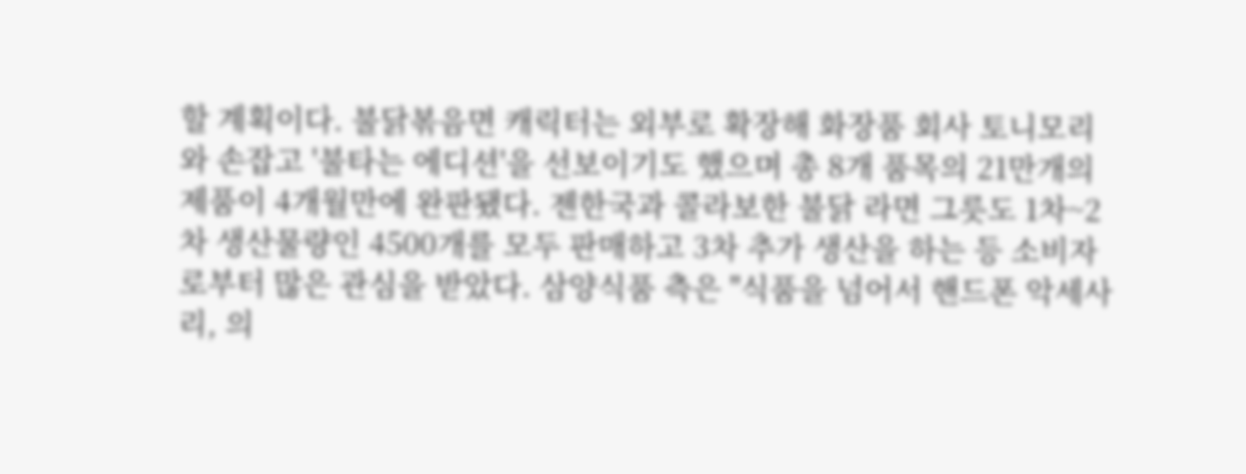할 계획이다. 불닭볶음면 캐릭터는 외부로 확장해 화장품 회사 토니모리와 손잡고 '불타는 에디션'을 선보이기도 했으며 총 8개 품목의 21만개의 제품이 4개월만에 완판됐다. 젠한국과 콜라보한 불닭 라면 그릇도 1차~2차 생산물량인 4500개를 모두 판매하고 3차 추가 생산을 하는 등 소비자로부터 많은 관심을 받았다. 삼양식품 측은 "식품을 넘어서 핸드폰 악세사리, 의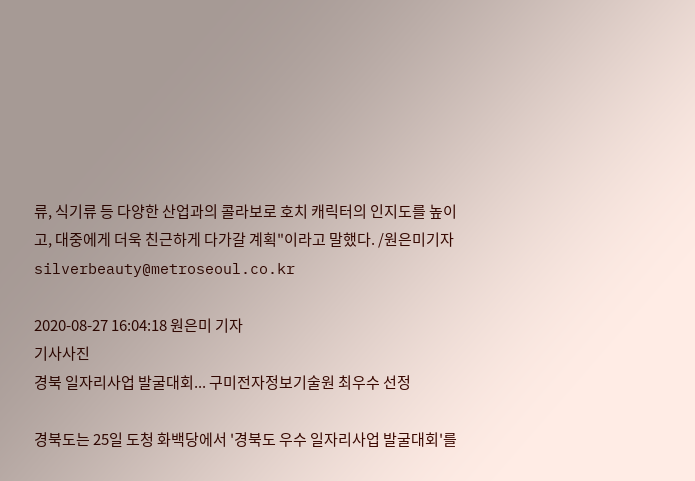류, 식기류 등 다양한 산업과의 콜라보로 호치 캐릭터의 인지도를 높이고, 대중에게 더욱 친근하게 다가갈 계획"이라고 말했다. /원은미기자 silverbeauty@metroseoul.co.kr

2020-08-27 16:04:18 원은미 기자
기사사진
경북 일자리사업 발굴대회... 구미전자정보기술원 최우수 선정

경북도는 25일 도청 화백당에서 '경북도 우수 일자리사업 발굴대회'를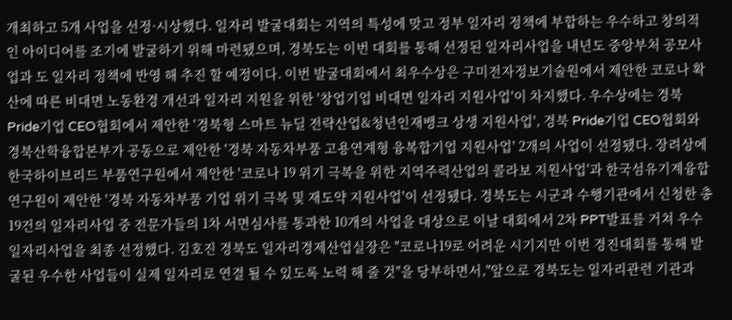개최하고 5개 사업을 선정·시상했다. 일자리 발굴대회는 지역의 특성에 맞고 정부 일자리 정책에 부합하는 우수하고 창의적인 아이디어를 조기에 발굴하기 위해 마련됐으며, 경북도는 이번 대회를 통해 선정된 일자리사업을 내년도 중앙부처 공모사업과 도 일자리 정책에 반영 해 추진 할 예정이다. 이번 발굴대회에서 최우수상은 구미전자정보기술원에서 제안한 코로나 확산에 따른 비대면 노동환경 개선과 일자리 지원을 위한 '창업기업 비대면 일자리 지원사업'이 차지했다. 우수상에는 경북 Pride기업 CEO협회에서 제안한 '경북형 스마트 뉴딜 전략산업&청년인재뱅크 상생 지원사업', 경북 Pride기업 CEO협회와 경북산학융합본부가 공동으로 제안한 '경북 자동차부품 고용연계형 융복합기업 지원사업' 2개의 사업이 선정됐다. 장려상에 한국하이브리드 부품연구원에서 제안한 '코로나 19 위기 극복을 위한 지역주력산업의 콜라보 지원사업'과 한국섬유기계융합연구원이 제안한 '경북 자동차부품 기업 위기 극복 및 재도약 지원사업'이 선정됐다. 경북도는 시군과 수행기관에서 신청한 총 19건의 일자리사업 중 전문가들의 1차 서면심사를 통과한 10개의 사업을 대상으로 이날 대회에서 2차 PPT발표를 거쳐 우수 일자리사업을 최종 선정했다. 김호진 경북도 일자리경제산업실장은 "코로나19로 어려운 시기지만 이번 경진대회를 통해 발굴된 우수한 사업들이 실제 일자리로 연결 될 수 있도록 노력 해 줄 것"을 당부하면서,"앞으로 경북도는 일자리관련 기관과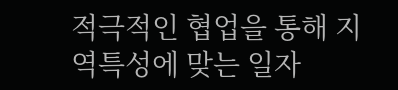적극적인 협업을 통해 지역특성에 맞는 일자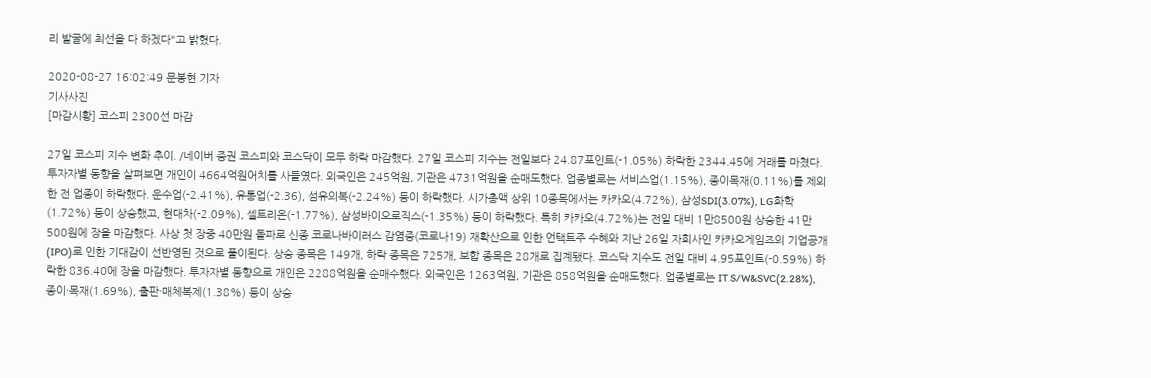리 발굴에 최선을 다 하겠다"고 밝혔다.

2020-08-27 16:02:49 문봉현 기자
기사사진
[마감시황] 코스피 2300선 마감

27일 코스피 지수 변화 추이. /네이버 증권 코스피와 코스닥이 모두 하락 마감했다. 27일 코스피 지수는 전일보다 24.87포인트(-1.05%) 하락한 2344.45에 거래를 마쳤다. 투자자별 동향을 살펴보면 개인이 4664억원어치를 사들였다. 외국인은 245억원, 기관은 4731억원을 순매도했다. 업종별로는 서비스업(1.15%), 종이목재(0.11%)를 제외한 전 업종이 하락했다. 운수업(-2.41%), 유통업(-2.36), 섬유의복(-2.24%) 등이 하락했다. 시가총액 상위 10종목에서는 카카오(4.72%), 삼성SDI(3.07%), LG화학(1.72%) 등이 상승했고, 현대차(-2.09%), 셀트리온(-1.77%), 삼성바이오로직스(-1.35%) 등이 하락했다. 특히 카카오(4.72%)는 전일 대비 1만8500원 상승한 41만500원에 장을 마감했다. 사상 첫 장중 40만원 돌파로 신종 코로나바이러스 감염증(코로나19) 재확산으로 인한 언택트주 수혜와 지난 26일 자회사인 카카오게임즈의 기업공개(IPO)로 인한 기대감이 선반영된 것으로 풀이된다. 상승 종목은 149개, 하락 종목은 725개, 보합 종목은 28개로 집계됐다. 코스닥 지수도 전일 대비 4.95포인트(-0.59%) 하락한 836.40에 장을 마감했다. 투자자별 동향으로 개인은 2288억원을 순매수했다. 외국인은 1263억원, 기관은 858억원을 순매도했다. 업종별로는 IT S/W&SVC(2.28%), 종이·목재(1.69%), 출판·매체복제(1.38%) 등이 상승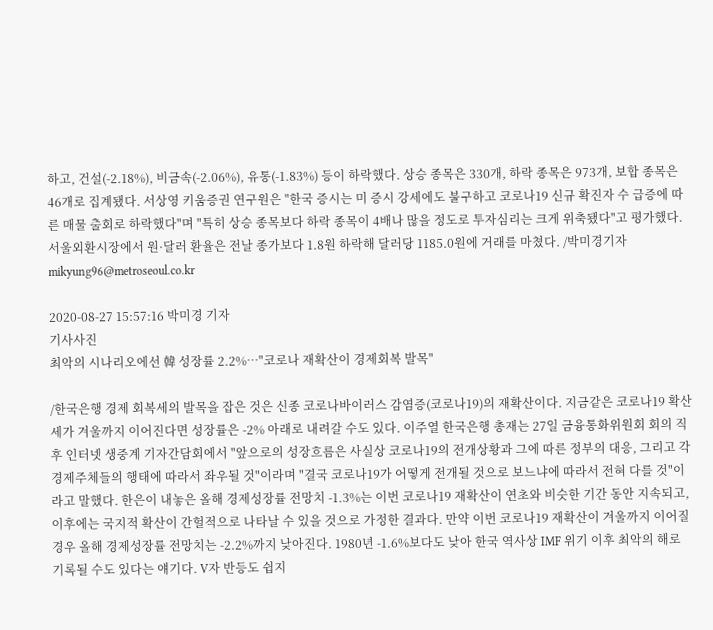하고, 건설(-2.18%), 비금속(-2.06%), 유통(-1.83%) 등이 하락했다. 상승 종목은 330개, 하락 종목은 973개, 보합 종목은 46개로 집계됐다. 서상영 키움증권 연구원은 "한국 증시는 미 증시 강세에도 불구하고 코로나19 신규 확진자 수 급증에 따른 매물 출회로 하락했다"며 "특히 상승 종목보다 하락 종목이 4배나 많을 정도로 투자심리는 크게 위축됐다"고 평가했다. 서울외환시장에서 원·달러 환율은 전날 종가보다 1.8원 하락해 달러당 1185.0원에 거래를 마쳤다. /박미경기자 mikyung96@metroseoul.co.kr

2020-08-27 15:57:16 박미경 기자
기사사진
최악의 시나리오에선 韓 성장률 2.2%…"코로나 재확산이 경제회복 발목"

/한국은행 경제 회복세의 발목을 잡은 것은 신종 코로나바이러스 감염증(코로나19)의 재확산이다. 지금같은 코로나19 확산세가 겨울까지 이어진다면 성장률은 -2% 아래로 내려갈 수도 있다. 이주열 한국은행 총재는 27일 금융통화위원회 회의 직후 인터넷 생중계 기자간담회에서 "앞으로의 성장흐름은 사실상 코로나19의 전개상황과 그에 따른 정부의 대응, 그리고 각 경제주체들의 행태에 따라서 좌우될 것"이라며 "결국 코로나19가 어떻게 전개될 것으로 보느냐에 따라서 전혀 다를 것"이라고 말했다. 한은이 내놓은 올해 경제성장률 전망치 -1.3%는 이번 코로나19 재확산이 연초와 비슷한 기간 동안 지속되고, 이후에는 국지적 확산이 간헐적으로 나타날 수 있을 것으로 가정한 결과다. 만약 이번 코로나19 재확산이 겨울까지 이어질 경우 올해 경제성장률 전망치는 -2.2%까지 낮아진다. 1980년 -1.6%보다도 낮아 한국 역사상 IMF 위기 이후 최악의 해로 기록될 수도 있다는 얘기다. V자 반등도 쉽지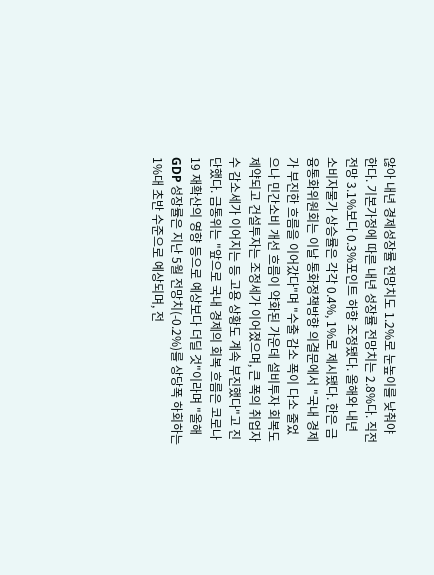않아 내년 경제성장률 전망치도 1.2%로 눈높이를 낮춰야 한다. 기본가정에 따른 내년 성장률 전망치는 2.8%다. 직전 전망 3.1%보다 0.3%포인트 하향 조정됐다. 올해와 내년 소비자물가 상승률은 각각 0.4%, 1%로 제시됐다. 한은 금융통화위원회는 이날 통화정책방향 의결문에서 "국내 경제가 부진한 흐름을 이어갔다"며 "수출 감소 폭이 다소 줄었으나 민간소비 개선 흐름이 약화된 가운데 설비투자 회복도 제약되고 건설투자는 조정세가 이어졌으며, 큰 폭의 취업자 수 감소세가 이어지는 등 고용 상황도 계속 부진했다"고 진단했다. 금통위는 "앞으로 국내 경제의 회복 흐름은 코로나19 재확산의 영향 등으로 예상보다 더딜 것"이라며 "올해 GDP 성장률은 지난 5월 전망치(-0.2%)를 상당폭 하회하는 1%대 초반 수준으로 예상되며, 전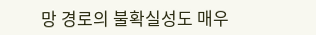망 경로의 불확실성도 매우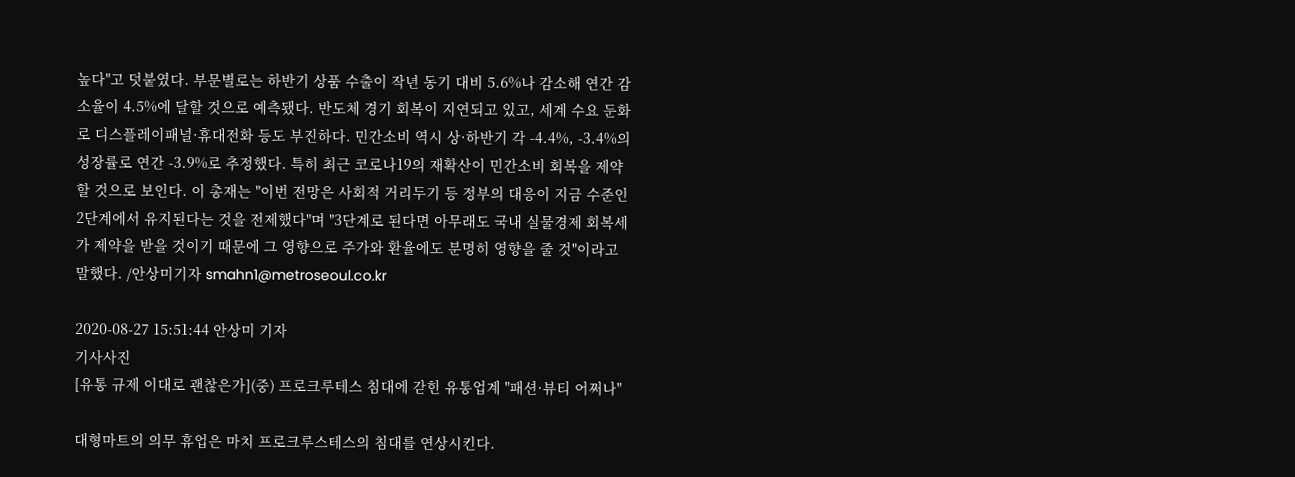높다"고 덧붙였다. 부문별로는 하반기 상품 수출이 작년 동기 대비 5.6%나 감소해 연간 감소율이 4.5%에 달할 것으로 예측됐다. 반도체 경기 회복이 지연되고 있고, 세계 수요 둔화로 디스플레이패널·휴대전화 등도 부진하다. 민간소비 역시 상·하반기 각 -4.4%, -3.4%의 성장률로 연간 -3.9%로 추정했다. 특히 최근 코로나19의 재확산이 민간소비 회복을 제약할 것으로 보인다. 이 총재는 "이번 전망은 사회적 거리두기 등 정부의 대응이 지금 수준인 2단계에서 유지된다는 것을 전제했다"며 "3단계로 된다면 아무래도 국내 실물경제 회복세가 제약을 받을 것이기 때문에 그 영향으로 주가와 환율에도 분명히 영향을 줄 것"이라고 말했다. /안상미기자 smahn1@metroseoul.co.kr

2020-08-27 15:51:44 안상미 기자
기사사진
[유통 규제 이대로 괜찮은가](중) 프로크루테스 침대에 갇힌 유통업계 "패션·뷰티 어쩌나"

대형마트의 의무 휴업은 마치 프로크루스테스의 침대를 연상시킨다.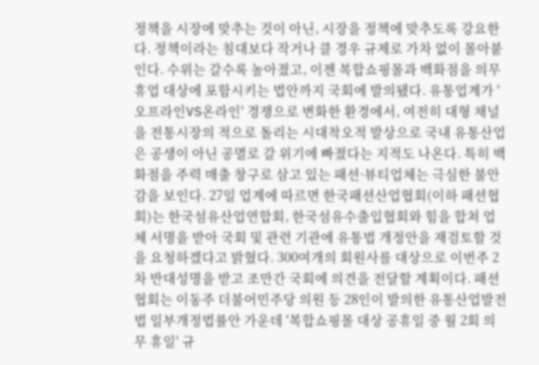정책을 시장에 맞추는 것이 아닌, 시장을 정책에 맞추도록 강요한다. 정책이라는 침대보다 작거나 클 경우 규제로 가차 없이 몰아붙인다. 수위는 갈수록 높아졌고, 이젠 복합쇼핑몰과 백화점을 의무휴업 대상에 포함시키는 법안까지 국회에 발의됐다. 유통업계가 '오프라인VS온라인' 경쟁으로 변화한 환경에서, 여전히 대형 채널을 전통시장의 적으로 돌리는 시대착오적 발상으로 국내 유통산업은 공생이 아닌 공멸로 갈 위기에 빠졌다는 지적도 나온다. 특히 백화점을 주력 매출 창구로 삼고 있는 패션·뷰티업체는 극심한 불안감을 보인다. 27일 업계에 따르면 한국패션산업협회(이하 패션협회)는 한국섬유산업연합회, 한국섬유수출입협회와 힘을 합쳐 업체 서명을 받아 국회 및 관련 기관에 유통법 개정안을 재검토할 것을 요청하겠다고 밝혔다. 300여개의 회원사를 대상으로 이번주 2차 반대성명을 받고 조만간 국회에 의견을 전달할 계획이다. 패션협회는 이동주 더불어민주당 의원 등 28인이 발의한 유통산업발전법 일부개정법률안 가운데 '복합쇼핑몰 대상 공휴일 중 월 2회 의무 휴일' 규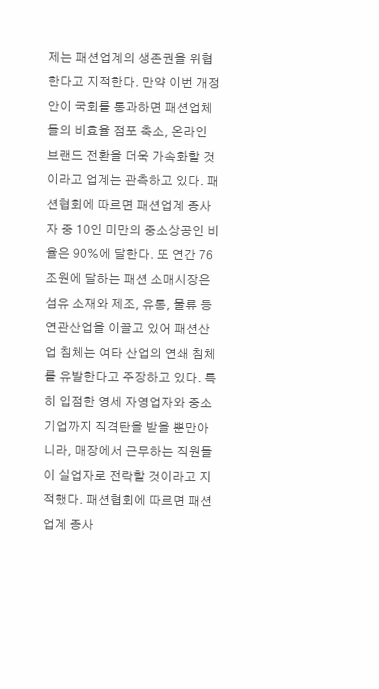제는 패션업계의 생존권을 위협한다고 지적한다. 만약 이번 개정안이 국회를 통과하면 패션업체들의 비효율 점포 축소, 온라인 브랜드 전환을 더욱 가속화할 것이라고 업계는 관측하고 있다. 패션협회에 따르면 패션업계 종사자 중 10인 미만의 중소상공인 비율은 90%에 달한다. 또 연간 76조원에 달하는 패션 소매시장은 섬유 소재와 제조, 유통, 물류 등 연관산업을 이끌고 있어 패션산업 침체는 여타 산업의 연쇄 침체를 유발한다고 주장하고 있다. 특히 입점한 영세 자영업자와 중소기업까지 직격탄을 받을 뿐만아니라, 매장에서 근무하는 직원들이 실업자로 전락할 것이라고 지적했다. 패션협회에 따르면 패션업계 종사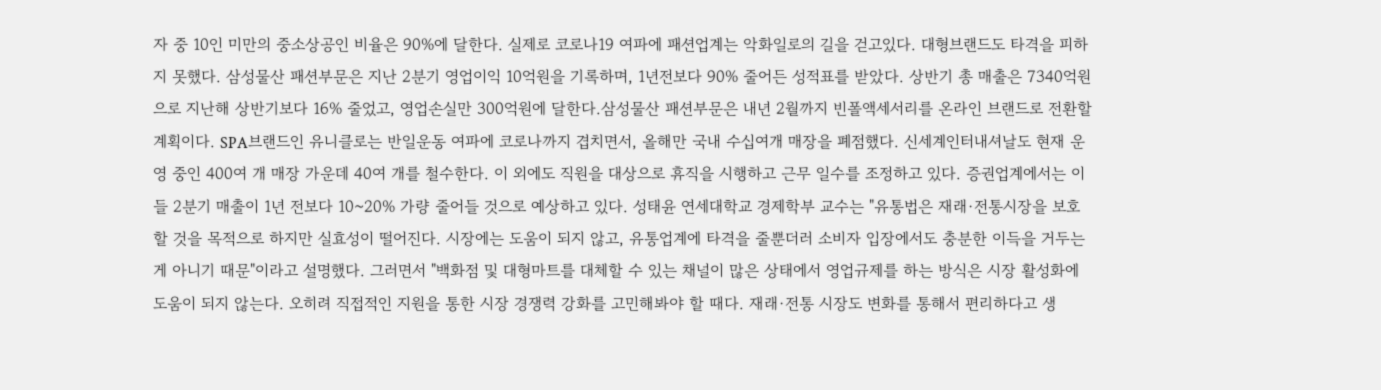자 중 10인 미만의 중소상공인 비율은 90%에 달한다. 실제로 코로나19 여파에 패션업계는 악화일로의 길을 걷고있다. 대형브랜드도 타격을 피하지 못했다. 삼성물산 패션부문은 지난 2분기 영업이익 10억원을 기록하며, 1년전보다 90% 줄어든 성적표를 받았다. 상반기 총 매출은 7340억원으로 지난해 상반기보다 16% 줄었고, 영업손실만 300억원에 달한다.삼성물산 패션부문은 내년 2월까지 빈폴액세서리를 온라인 브랜드로 전환할 계획이다. SPA브랜드인 유니클로는 반일운동 여파에 코로나까지 겹치면서, 올해만 국내 수십여개 매장을 폐점했다. 신세계인터내셔날도 현재 운영 중인 400여 개 매장 가운데 40여 개를 철수한다. 이 외에도 직원을 대상으로 휴직을 시행하고 근무 일수를 조정하고 있다. 증권업계에서는 이들 2분기 매출이 1년 전보다 10~20% 가량 줄어들 것으로 예상하고 있다. 성태윤 연세대학교 경제학부 교수는 "유통법은 재래·전통시장을 보호할 것을 목적으로 하지만 실효성이 떨어진다. 시장에는 도움이 되지 않고, 유통업계에 타격을 줄뿐더러 소비자 입장에서도 충분한 이득을 거두는 게 아니기 때문"이라고 설명했다. 그러면서 "백화점 및 대형마트를 대체할 수 있는 채널이 많은 상태에서 영업규제를 하는 방식은 시장 활성화에 도움이 되지 않는다. 오히려 직접적인 지원을 통한 시장 경쟁력 강화를 고민해봐야 할 때다. 재래·전통 시장도 변화를 통해서 편리하다고 생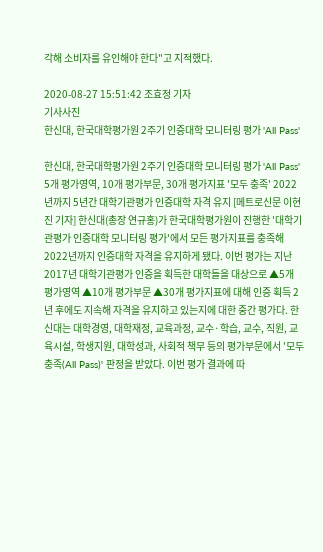각해 소비자를 유인해야 한다"고 지적했다.

2020-08-27 15:51:42 조효정 기자
기사사진
한신대, 한국대학평가원 2주기 인증대학 모니터링 평가 'All Pass'

한신대, 한국대학평가원 2주기 인증대학 모니터링 평가 'All Pass' 5개 평가영역, 10개 평가부문, 30개 평가지표 '모두 충족' 2022년까지 5년간 대학기관평가 인증대학 자격 유지 [메트로신문 이현진 기자] 한신대(총장 연규홍)가 한국대학평가원이 진행한 '대학기관평가 인증대학 모니터링 평가'에서 모든 평가지표를 충족해 2022년까지 인증대학 자격을 유지하게 됐다. 이번 평가는 지난 2017년 대학기관평가 인증을 획득한 대학들을 대상으로 ▲5개 평가영역 ▲10개 평가부문 ▲30개 평가지표에 대해 인증 획득 2년 후에도 지속해 자격을 유지하고 있는지에 대한 중간 평가다. 한신대는 대학경영, 대학재정, 교육과정, 교수·학습, 교수, 직원, 교육시설, 학생지원, 대학성과, 사회적 책무 등의 평가부문에서 '모두 충족(All Pass)' 판정을 받았다. 이번 평가 결과에 따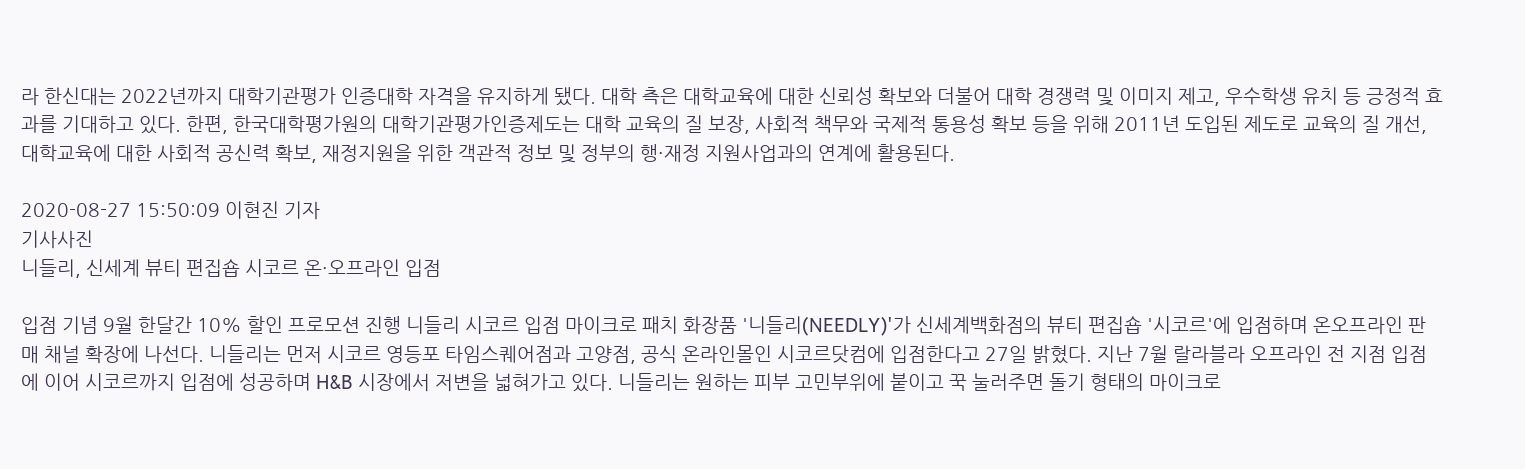라 한신대는 2022년까지 대학기관평가 인증대학 자격을 유지하게 됐다. 대학 측은 대학교육에 대한 신뢰성 확보와 더불어 대학 경쟁력 및 이미지 제고, 우수학생 유치 등 긍정적 효과를 기대하고 있다. 한편, 한국대학평가원의 대학기관평가인증제도는 대학 교육의 질 보장, 사회적 책무와 국제적 통용성 확보 등을 위해 2011년 도입된 제도로 교육의 질 개선, 대학교육에 대한 사회적 공신력 확보, 재정지원을 위한 객관적 정보 및 정부의 행·재정 지원사업과의 연계에 활용된다.

2020-08-27 15:50:09 이현진 기자
기사사진
니들리, 신세계 뷰티 편집숍 시코르 온·오프라인 입점

입점 기념 9월 한달간 10% 할인 프로모션 진행 니들리 시코르 입점 마이크로 패치 화장품 '니들리(NEEDLY)'가 신세계백화점의 뷰티 편집숍 '시코르'에 입점하며 온오프라인 판매 채널 확장에 나선다. 니들리는 먼저 시코르 영등포 타임스퀘어점과 고양점, 공식 온라인몰인 시코르닷컴에 입점한다고 27일 밝혔다. 지난 7월 랄라블라 오프라인 전 지점 입점에 이어 시코르까지 입점에 성공하며 H&B 시장에서 저변을 넓혀가고 있다. 니들리는 원하는 피부 고민부위에 붙이고 꾹 눌러주면 돌기 형태의 마이크로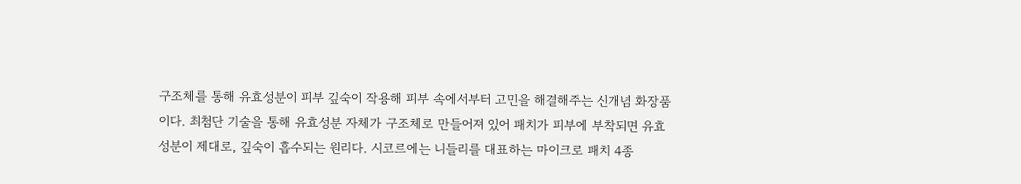구조체를 통해 유효성분이 피부 깊숙이 작용해 피부 속에서부터 고민을 해결해주는 신개념 화장품이다. 최첨단 기술을 통해 유효성분 자체가 구조체로 만들어져 있어 패치가 피부에 부착되면 유효성분이 제대로, 깊숙이 흡수되는 원리다. 시코르에는 니들리를 대표하는 마이크로 패치 4종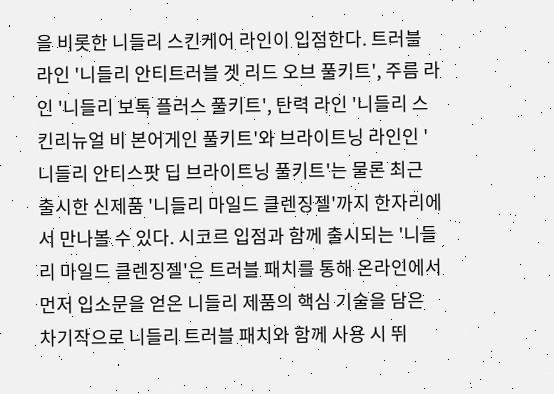을 비롯한 니들리 스킨케어 라인이 입점한다. 트러블 라인 '니들리 안티트러블 겟 리드 오브 풀키트', 주름 라인 '니들리 보톡 플러스 풀키트', 탄력 라인 '니들리 스킨리뉴얼 비 본어게인 풀키트'와 브라이트닝 라인인 '니들리 안티스팟 딥 브라이트닝 풀키트'는 물론 최근 출시한 신제품 '니들리 마일드 클렌징젤'까지 한자리에서 만나볼 수 있다. 시코르 입점과 함께 출시되는 '니들리 마일드 클렌징젤'은 트러블 패치를 통해 온라인에서 먼저 입소문을 얻은 니들리 제품의 핵심 기술을 담은 차기작으로 니들리 트러블 패치와 함께 사용 시 뛰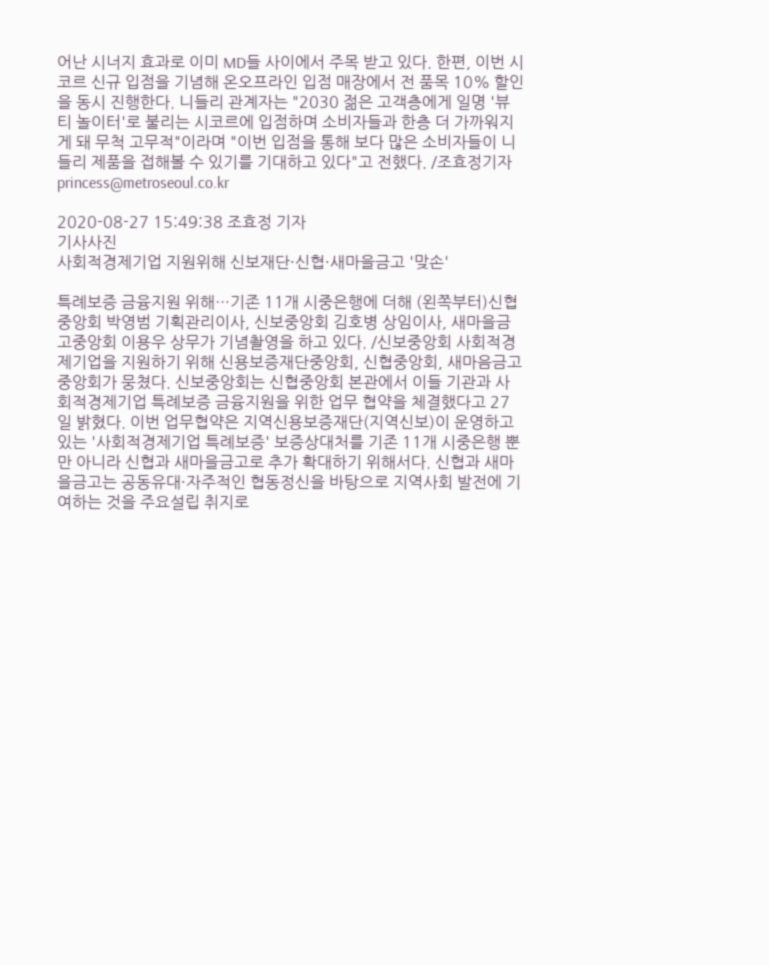어난 시너지 효과로 이미 MD들 사이에서 주목 받고 있다. 한편, 이번 시코르 신규 입점을 기념해 온오프라인 입점 매장에서 전 품목 10% 할인을 동시 진행한다. 니들리 관계자는 "2030 젊은 고객층에게 일명 '뷰티 놀이터'로 불리는 시코르에 입점하며 소비자들과 한층 더 가까워지게 돼 무척 고무적"이라며 "이번 입점을 통해 보다 많은 소비자들이 니들리 제품을 접해볼 수 있기를 기대하고 있다"고 전했다. /조효정기자 princess@metroseoul.co.kr

2020-08-27 15:49:38 조효정 기자
기사사진
사회적경제기업 지원위해 신보재단·신협·새마을금고 '맞손'

특례보증 금융지원 위해…기존 11개 시중은행에 더해 (왼쪽부터)신협중앙회 박영범 기획관리이사, 신보중앙회 김호병 상임이사, 새마을금고중앙회 이용우 상무가 기념촬영을 하고 있다. /신보중앙회 사회적경제기업을 지원하기 위해 신용보증재단중앙회, 신협중앙회, 새마음금고중앙회가 뭉쳤다. 신보중앙회는 신협중앙회 본관에서 이들 기관과 사회적경제기업 특례보증 금융지원을 위한 업무 협약을 체결했다고 27일 밝혔다. 이번 업무협약은 지역신용보증재단(지역신보)이 운영하고 있는 '사회적경제기업 특례보증' 보증상대처를 기존 11개 시중은행 뿐만 아니라 신협과 새마을금고로 추가 확대하기 위해서다. 신협과 새마을금고는 공동유대·자주적인 협동정신을 바탕으로 지역사회 발전에 기여하는 것을 주요설립 취지로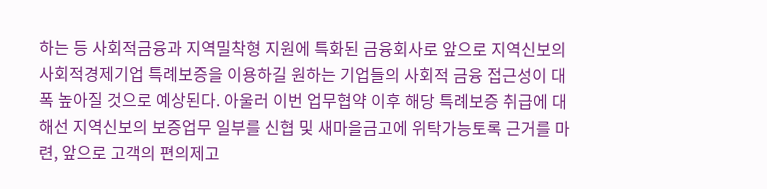하는 등 사회적금융과 지역밀착형 지원에 특화된 금융회사로 앞으로 지역신보의 사회적경제기업 특례보증을 이용하길 원하는 기업들의 사회적 금융 접근성이 대폭 높아질 것으로 예상된다. 아울러 이번 업무협약 이후 해당 특례보증 취급에 대해선 지역신보의 보증업무 일부를 신협 및 새마을금고에 위탁가능토록 근거를 마련, 앞으로 고객의 편의제고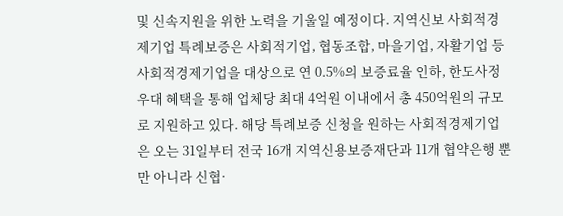및 신속지원을 위한 노력을 기울일 예정이다. 지역신보 사회적경제기업 특례보증은 사회적기업, 협동조합, 마을기업, 자활기업 등 사회적경제기업을 대상으로 연 0.5%의 보증료율 인하, 한도사정 우대 혜택을 통해 업체당 최대 4억원 이내에서 총 450억원의 규모로 지원하고 있다. 해당 특례보증 신청을 원하는 사회적경제기업은 오는 31일부터 전국 16개 지역신용보증재단과 11개 협약은행 뿐만 아니라 신협·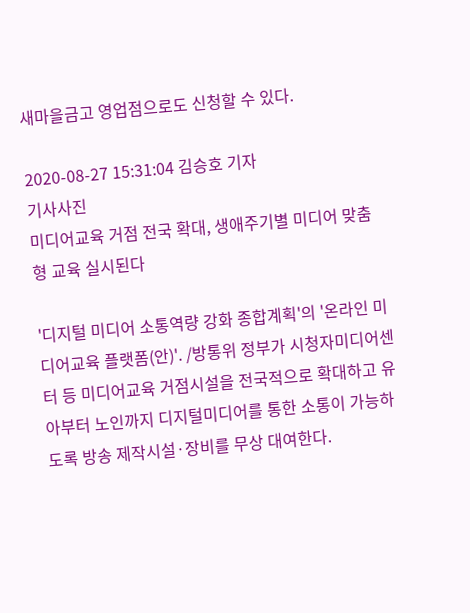새마을금고 영업점으로도 신청할 수 있다.

2020-08-27 15:31:04 김승호 기자
기사사진
미디어교육 거점 전국 확대, 생애주기별 미디어 맞춤형 교육 실시된다

'디지털 미디어 소통역량 강화 종합계획'의 '온라인 미디어교육 플랫폼(안)'. /방통위 정부가 시청자미디어센터 등 미디어교육 거점시설을 전국적으로 확대하고 유아부터 노인까지 디지털미디어를 통한 소통이 가능하도록 방송 제작시설·장비를 무상 대여한다.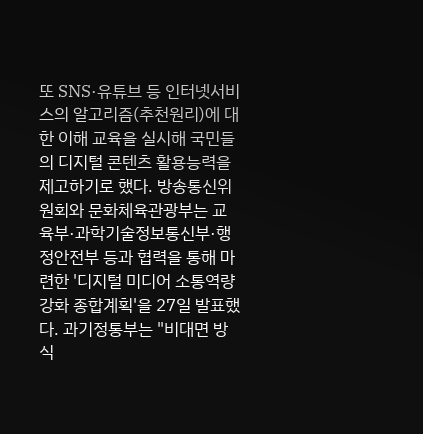또 SNS·유튜브 등 인터넷서비스의 알고리즘(추천원리)에 대한 이해 교육을 실시해 국민들의 디지털 콘텐츠 활용능력을 제고하기로 했다. 방송통신위원회와 문화체육관광부는 교육부·과학기술정보통신부·행정안전부 등과 협력을 통해 마련한 '디지털 미디어 소통역량 강화 종합계획'을 27일 발표했다. 과기정통부는 "비대면 방식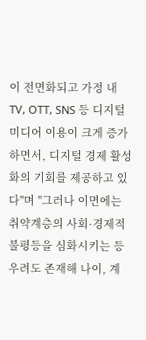이 전면화되고 가정 내 TV, OTT, SNS 등 디지털 미디어 이용이 크게 증가하면서, 디지털 경제 활성화의 기회를 제공하고 있다"며 "그러나 이면에는 취약계층의 사회·경제적 불평등을 심화시키는 등 우려도 존재해 나이, 계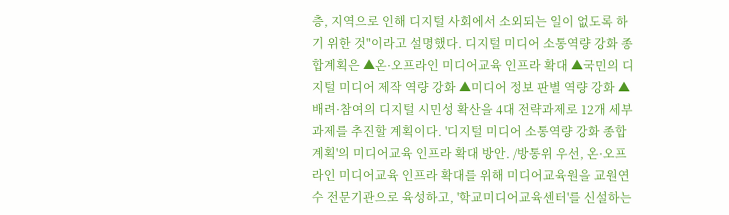층, 지역으로 인해 디지털 사회에서 소외되는 일이 없도록 하기 위한 것"이라고 설명했다. 디지털 미디어 소통역량 강화 종합계획은 ▲온·오프라인 미디어교육 인프라 확대 ▲국민의 디지털 미디어 제작 역량 강화 ▲미디어 정보 판별 역량 강화 ▲배려·참여의 디지털 시민성 확산을 4대 전략과제로 12개 세부과제를 추진할 계획이다. '디지털 미디어 소통역량 강화 종합계획'의 미디어교육 인프라 확대 방안. /방통위 우선, 온·오프라인 미디어교육 인프라 확대를 위해 미디어교육원을 교원연수 전문기관으로 육성하고, '학교미디어교육센터'를 신설하는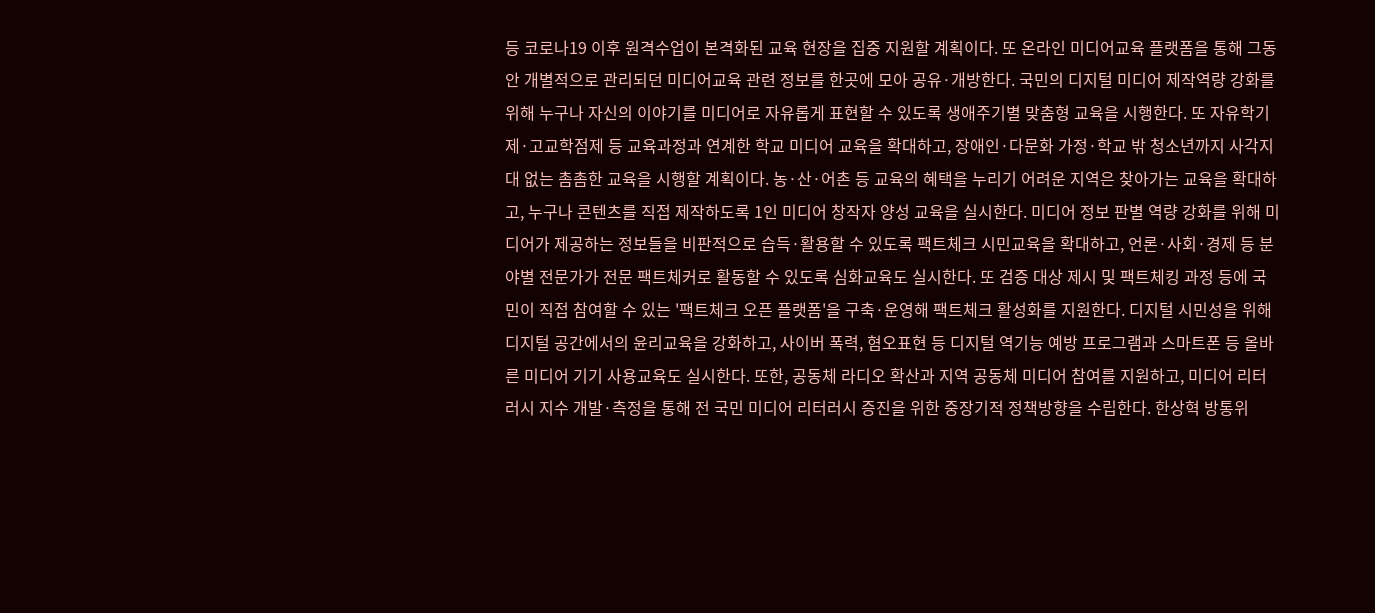등 코로나19 이후 원격수업이 본격화된 교육 현장을 집중 지원할 계획이다. 또 온라인 미디어교육 플랫폼을 통해 그동안 개별적으로 관리되던 미디어교육 관련 정보를 한곳에 모아 공유·개방한다. 국민의 디지털 미디어 제작역량 강화를 위해 누구나 자신의 이야기를 미디어로 자유롭게 표현할 수 있도록 생애주기별 맞춤형 교육을 시행한다. 또 자유학기제·고교학점제 등 교육과정과 연계한 학교 미디어 교육을 확대하고, 장애인·다문화 가정·학교 밖 청소년까지 사각지대 없는 촘촘한 교육을 시행할 계획이다. 농·산·어촌 등 교육의 혜택을 누리기 어려운 지역은 찾아가는 교육을 확대하고, 누구나 콘텐츠를 직접 제작하도록 1인 미디어 창작자 양성 교육을 실시한다. 미디어 정보 판별 역량 강화를 위해 미디어가 제공하는 정보들을 비판적으로 습득·활용할 수 있도록 팩트체크 시민교육을 확대하고, 언론·사회·경제 등 분야별 전문가가 전문 팩트체커로 활동할 수 있도록 심화교육도 실시한다. 또 검증 대상 제시 및 팩트체킹 과정 등에 국민이 직접 참여할 수 있는 '팩트체크 오픈 플랫폼'을 구축·운영해 팩트체크 활성화를 지원한다. 디지털 시민성을 위해 디지털 공간에서의 윤리교육을 강화하고, 사이버 폭력, 혐오표현 등 디지털 역기능 예방 프로그램과 스마트폰 등 올바른 미디어 기기 사용교육도 실시한다. 또한, 공동체 라디오 확산과 지역 공동체 미디어 참여를 지원하고, 미디어 리터러시 지수 개발·측정을 통해 전 국민 미디어 리터러시 증진을 위한 중장기적 정책방향을 수립한다. 한상혁 방통위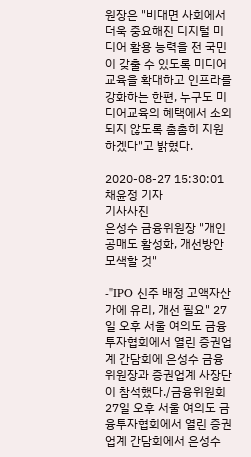원장은 "비대면 사회에서 더욱 중요해진 디지털 미디어 활용 능력을 전 국민이 갖출 수 있도록 미디어교육을 확대하고 인프라를 강화하는 한편, 누구도 미디어교육의 혜택에서 소외되지 않도록 촘촘히 지원하겠다"고 밝혔다.

2020-08-27 15:30:01 채윤정 기자
기사사진
은성수 금융위원장 "개인 공매도 활성화, 개선방안 모색할 것"

-"IPO 신주 배정 고액자산가에 유리, 개선 필요" 27일 오후 서울 여의도 금융투자협회에서 열린 증권업계 간담회에 은성수 금융위원장과 증권업계 사장단이 참석했다./금융위원회 27일 오후 서울 여의도 금융투자협회에서 열린 증권업계 간담회에서 은성수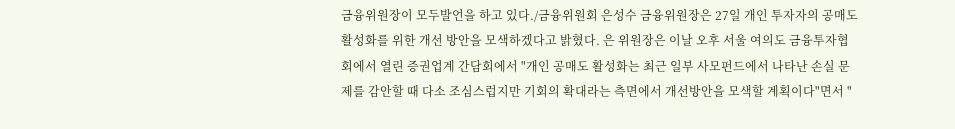금융위원장이 모두발언을 하고 있다./금융위원회 은성수 금융위원장은 27일 개인 투자자의 공매도 활성화를 위한 개선 방안을 모색하겠다고 밝혔다. 은 위원장은 이날 오후 서울 여의도 금융투자협회에서 열린 증권업계 간담회에서 "개인 공매도 활성화는 최근 일부 사모펀드에서 나타난 손실 문제를 감안할 때 다소 조심스럽지만 기회의 확대라는 측면에서 개선방안을 모색할 계획이다"면서 "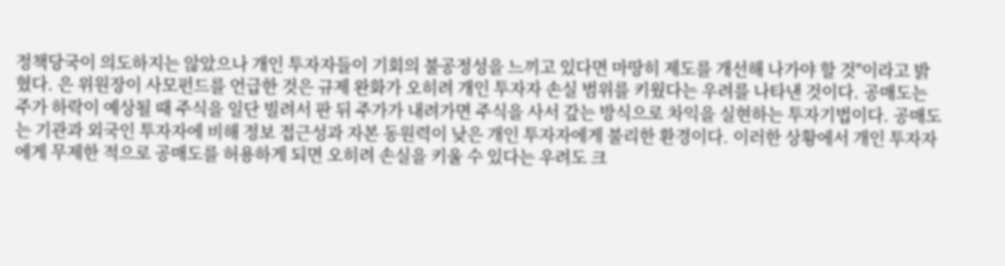정책당국이 의도하지는 않았으나 개인 투자자들이 기회의 불공정성을 느끼고 있다면 마땅히 제도를 개선해 나가야 할 것"이라고 밝혔다. 은 위원장이 사모펀드를 언급한 것은 규제 완화가 오히려 개인 투자자 손실 범위를 키웠다는 우려를 나타낸 것이다. 공매도는 주가 하락이 예상될 때 주식을 일단 빌려서 판 뒤 주가가 내려가면 주식을 사서 갚는 방식으로 차익을 실현하는 투자기법이다. 공매도는 기관과 외국인 투자자에 비해 정보 접근성과 자본 동원력이 낮은 개인 투자자에게 불리한 환경이다. 이러한 상황에서 개인 투자자에게 무제한 적으로 공매도를 허용하게 되면 오히려 손실을 키울 수 있다는 우려도 크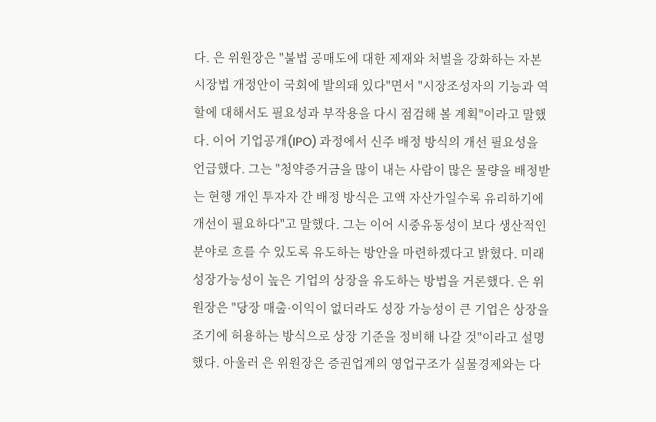다. 은 위원장은 "불법 공매도에 대한 제재와 처벌을 강화하는 자본시장법 개정안이 국회에 발의돼 있다"면서 "시장조성자의 기능과 역할에 대해서도 필요성과 부작용을 다시 점검해 볼 계획"이라고 말했다. 이어 기업공개(IPO) 과정에서 신주 배정 방식의 개선 필요성을 언급했다. 그는 "청약증거금을 많이 내는 사람이 많은 물량을 배정받는 현행 개인 투자자 간 배정 방식은 고액 자산가일수록 유리하기에 개선이 필요하다"고 말했다. 그는 이어 시중유동성이 보다 생산적인 분야로 흐를 수 있도록 유도하는 방안을 마련하겠다고 밝혔다. 미래 성장가능성이 높은 기업의 상장을 유도하는 방법을 거론했다. 은 위원장은 "당장 매출·이익이 없더라도 성장 가능성이 큰 기업은 상장을 조기에 허용하는 방식으로 상장 기준을 정비해 나갈 것"이라고 설명했다. 아울러 은 위원장은 증권업계의 영업구조가 실물경제와는 다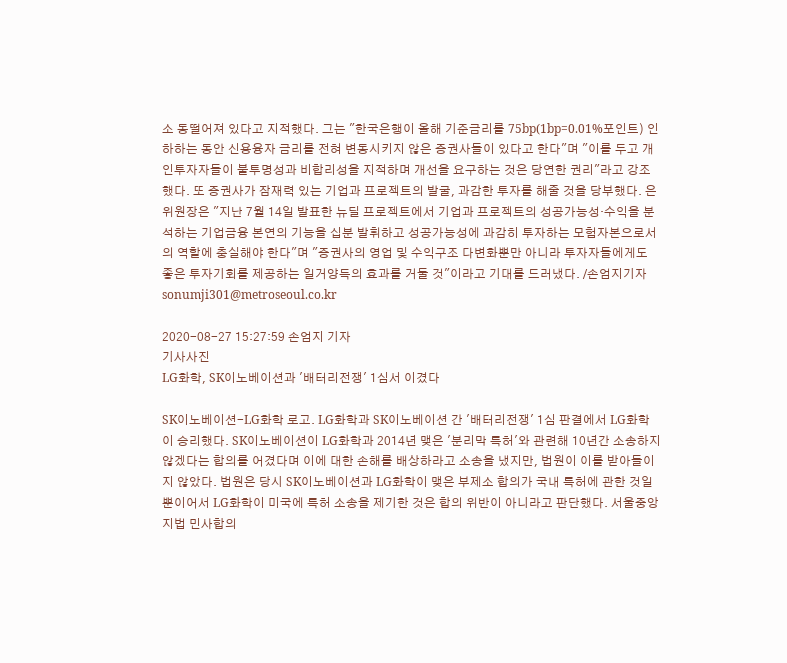소 동떨어져 있다고 지적했다. 그는 "한국은행이 올해 기준금리를 75bp(1bp=0.01%포인트) 인하하는 동안 신용융자 금리를 전혀 변동시키지 않은 증권사들이 있다고 한다"며 "이를 두고 개인투자자들이 불투명성과 비합리성을 지적하며 개선을 요구하는 것은 당연한 권리"라고 강조했다. 또 증권사가 잠재력 있는 기업과 프로젝트의 발굴, 과감한 투자를 해줄 것을 당부했다. 은 위원장은 "지난 7월 14일 발표한 뉴딜 프로젝트에서 기업과 프로젝트의 성공가능성·수익을 분석하는 기업금융 본연의 기능을 십분 발휘하고 성공가능성에 과감히 투자하는 모험자본으로서의 역할에 충실해야 한다"며 "증권사의 영업 및 수익구조 다변화뿐만 아니라 투자자들에게도 좋은 투자기회를 제공하는 일거양득의 효과를 거둘 것"이라고 기대를 드러냈다. /손엄지기자 sonumji301@metroseoul.co.kr

2020-08-27 15:27:59 손엄지 기자
기사사진
LG화학, SK이노베이션과 '배터리전쟁' 1심서 이겼다

SK이노베이션-LG화학 로고. LG화학과 SK이노베이션 간 '배터리전쟁' 1심 판결에서 LG화학이 승리했다. SK이노베이션이 LG화학과 2014년 맺은 '분리막 특허'와 관련해 10년간 소송하지 않겠다는 합의를 어겼다며 이에 대한 손해를 배상하라고 소송을 냈지만, 법원이 이를 받아들이지 않았다. 법원은 당시 SK이노베이션과 LG화학이 맺은 부제소 합의가 국내 특허에 관한 것일 뿐이어서 LG화학이 미국에 특허 소송을 제기한 것은 합의 위반이 아니라고 판단했다. 서울중앙지법 민사합의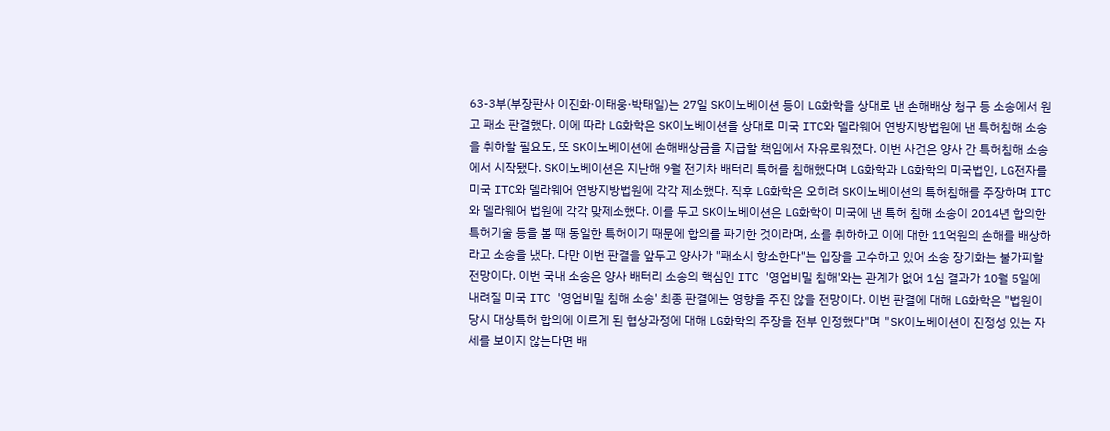63-3부(부장판사 이진화·이태웅·박태일)는 27일 SK이노베이션 등이 LG화학을 상대로 낸 손해배상 청구 등 소송에서 원고 패소 판결했다. 이에 따라 LG화학은 SK이노베이션을 상대로 미국 ITC와 델라웨어 연방지방법원에 낸 특허침해 소송을 취하할 필요도, 또 SK이노베이션에 손해배상금을 지급할 책임에서 자유로워졌다. 이번 사건은 양사 간 특허침해 소송에서 시작됐다. SK이노베이션은 지난해 9월 전기차 배터리 특허를 침해했다며 LG화학과 LG화학의 미국법인, LG전자를 미국 ITC와 델라웨어 연방지방법원에 각각 제소했다. 직후 LG화학은 오히려 SK이노베이션의 특허침해를 주장하며 ITC와 델라웨어 법원에 각각 맞제소했다. 이를 두고 SK이노베이션은 LG화학이 미국에 낸 특허 침해 소송이 2014년 합의한 특허기술 등을 볼 때 동일한 특허이기 때문에 합의를 파기한 것이라며, 소를 취하하고 이에 대한 11억원의 손해를 배상하라고 소송을 냈다. 다만 이번 판결을 앞두고 양사가 "패소시 항소한다"는 입장을 고수하고 있어 소송 장기화는 불가피할 전망이다. 이번 국내 소송은 양사 배터리 소송의 핵심인 ITC '영업비밀 침해'와는 관계가 없어 1심 결과가 10월 5일에 내려질 미국 ITC '영업비밀 침해 소송' 최종 판결에는 영향을 주진 않을 전망이다. 이번 판결에 대해 LG화학은 "법원이 당시 대상특허 합의에 이르게 된 협상과정에 대해 LG화학의 주장을 전부 인정했다"며 "SK이노베이션이 진정성 있는 자세를 보이지 않는다면 배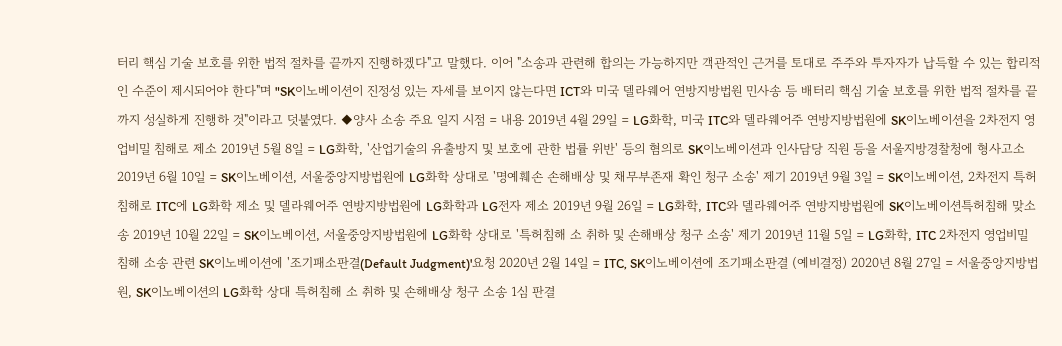터리 핵심 기술 보호를 위한 법적 절차를 끝까지 진행하겠다"고 말했다. 이어 "소송과 관련해 합의는 가능하지만 객관적인 근거를 토대로 주주와 투자자가 납득할 수 있는 합리적인 수준이 제시되어야 한다"며 "SK이노베이션이 진정성 있는 자세를 보이지 않는다면 ICT와 미국 델라웨어 연방지방법원 민사송 등 배터리 핵심 기술 보호를 위한 법적 절차를 끝까지 성실하게 진행하 것"이라고 덧붙였다. ◆양사 소송 주요 일지 시점 = 내용 2019년 4월 29일 = LG화학, 미국 ITC와 델라웨어주 연방지방법원에 SK이노베이션을 2차전지 영업비밀 침해로 제소 2019년 5월 8일 = LG화학, '산업기술의 유출방지 및 보호에 관한 법률 위반' 등의 혐의로 SK이노베이션과 인사담당 직원 등을 서울지방경찰청에 형사고소 2019년 6월 10일 = SK이노베이션, 서울중앙지방법원에 LG화학 상대로 '명예훼손 손해배상 및 채무부존재 확인 청구 소송' 제기 2019년 9월 3일 = SK이노베이션, 2차전지 특허침해로 ITC에 LG화학 제소 및 델라웨어주 연방지방법원에 LG화학과 LG전자 제소 2019년 9월 26일 = LG화학, ITC와 델라웨어주 연방지방법원에 SK이노베이션특허침해 맞소송 2019년 10월 22일 = SK이노베이션, 서울중앙지방법원에 LG화학 상대로 '특허침해 소 취하 및 손해배상 청구 소송' 제기 2019년 11월 5일 = LG화학, ITC 2차전지 영업비밀 침해 소송 관련 SK이노베이션에 '조기패소판결(Default Judgment)'요청 2020년 2월 14일 = ITC, SK이노베이션에 조기패소판결 (예비결정) 2020년 8월 27일 = 서울중앙지방법원, SK이노베이션의 LG화학 상대 특허침해 소 취하 및 손해배상 청구 소송 1심 판결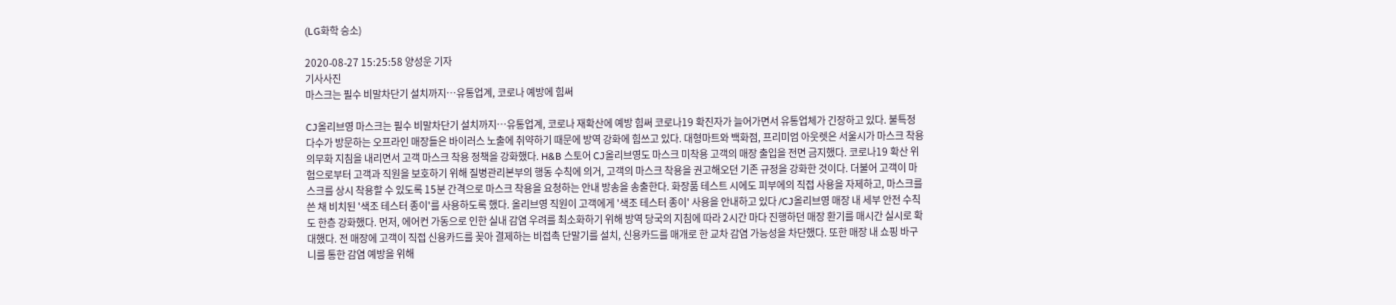(LG화학 승소)

2020-08-27 15:25:58 양성운 기자
기사사진
마스크는 필수 비말차단기 설치까지…유통업계, 코로나 예방에 힘써

CJ올리브영 마스크는 필수 비말차단기 설치까지…유통업계, 코로나 재확산에 예방 힘써 코로나19 확진자가 늘어가면서 유통업체가 긴장하고 있다. 불특정 다수가 방문하는 오프라인 매장들은 바이러스 노출에 취약하기 때문에 방역 강화에 힘쓰고 있다. 대형마트와 백화점, 프리미엄 아웃렛은 서울시가 마스크 착용 의무화 지침을 내리면서 고객 마스크 착용 정책을 강화했다. H&B 스토어 CJ올리브영도 마스크 미착용 고객의 매장 출입을 전면 금지했다. 코로나19 확산 위험으로부터 고객과 직원을 보호하기 위해 질병관리본부의 행동 수칙에 의거, 고객의 마스크 착용을 권고해오던 기존 규정을 강화한 것이다. 더불어 고객이 마스크를 상시 착용할 수 있도록 15분 간격으로 마스크 착용을 요청하는 안내 방송을 송출한다. 화장품 테스트 시에도 피부에의 직접 사용을 자제하고, 마스크를 쓴 채 비치된 '색조 테스터 종이'를 사용하도록 했다. 올리브영 직원이 고객에게 '색조 테스터 종이' 사용을 안내하고 있다 /CJ올리브영 매장 내 세부 안전 수칙도 한층 강화했다. 먼저, 에어컨 가동으로 인한 실내 감염 우려를 최소화하기 위해 방역 당국의 지침에 따라 2시간 마다 진행하던 매장 환기를 매시간 실시로 확대했다. 전 매장에 고객이 직접 신용카드를 꽂아 결제하는 비접촉 단말기를 설치, 신용카드를 매개로 한 교차 감염 가능성을 차단했다. 또한 매장 내 쇼핑 바구니를 통한 감염 예방을 위해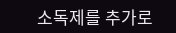소독제를 추가로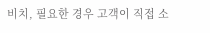비치, 필요한 경우 고객이 직접 소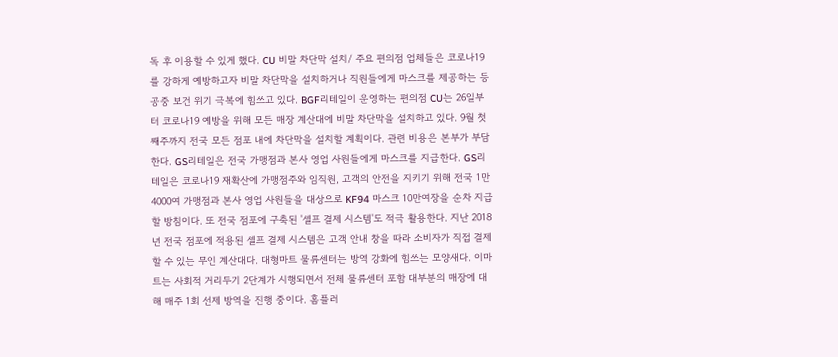독 후 이용할 수 있게 했다. CU 비말 차단막 설치/ 주요 편의점 업체들은 코로나19를 강하게 예방하고자 비말 차단막을 설치하거나 직원들에게 마스크를 제공하는 등 공중 보건 위기 극복에 힘쓰고 있다. BGF리테일이 운영하는 편의점 CU는 26일부터 코로나19 예방을 위해 모든 매장 계산대에 비말 차단막을 설치하고 있다. 9월 첫째주까지 전국 모든 점포 내에 차단막을 설치할 계획이다. 관련 비용은 본부가 부담한다. GS리테일은 전국 가맹점과 본사 영업 사원들에게 마스크를 지급한다. GS리테일은 코로나19 재확산에 가맹점주와 임직원, 고객의 안전을 지키기 위해 전국 1만4000여 가맹점과 본사 영업 사원들을 대상으로 KF94 마스크 10만여장을 순차 지급할 방침이다. 또 전국 점포에 구축된 '셀프 결제 시스템'도 적극 활용한다. 지난 2018년 전국 점포에 적용된 셀프 결제 시스템은 고객 안내 창을 따라 소비자가 직접 결제할 수 있는 무인 계산대다. 대형마트 물류센터는 방역 강화에 힘쓰는 모양새다. 이마트는 사회적 거리두기 2단계가 시행되면서 전체 물류센터 포함 대부분의 매장에 대해 매주 1회 선제 방역을 진행 중이다. 홈플러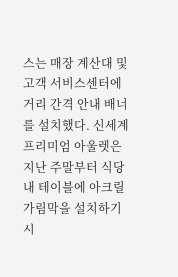스는 매장 계산대 및 고객 서비스센터에 거리 간격 안내 배너를 설치했다. 신세계 프리미엄 아울렛은 지난 주말부터 식당 내 테이블에 아크릴 가림막을 설치하기 시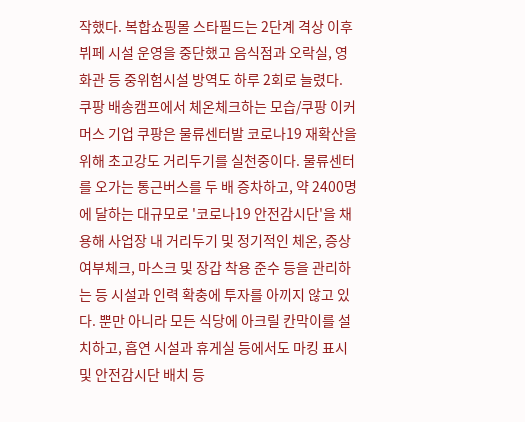작했다. 복합쇼핑몰 스타필드는 2단계 격상 이후 뷔페 시설 운영을 중단했고 음식점과 오락실, 영화관 등 중위험시설 방역도 하루 2회로 늘렸다. 쿠팡 배송캠프에서 체온체크하는 모습/쿠팡 이커머스 기업 쿠팡은 물류센터발 코로나19 재확산을 위해 초고강도 거리두기를 실천중이다. 물류센터를 오가는 통근버스를 두 배 증차하고, 약 2400명에 달하는 대규모로 '코로나19 안전감시단'을 채용해 사업장 내 거리두기 및 정기적인 체온, 증상 여부체크, 마스크 및 장갑 착용 준수 등을 관리하는 등 시설과 인력 확충에 투자를 아끼지 않고 있다. 뿐만 아니라 모든 식당에 아크릴 칸막이를 설치하고, 흡연 시설과 휴게실 등에서도 마킹 표시 및 안전감시단 배치 등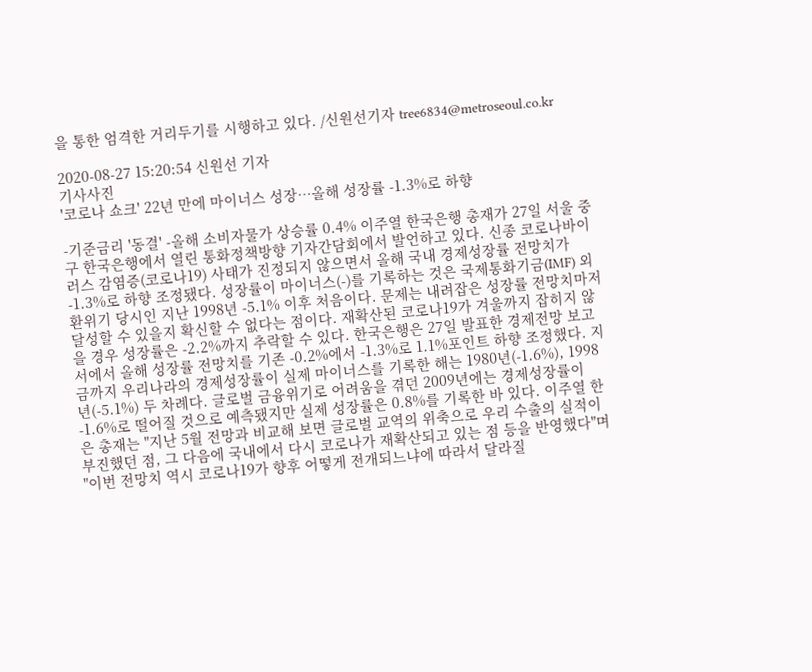을 통한 엄격한 거리두기를 시행하고 있다. /신원선기자 tree6834@metroseoul.co.kr

2020-08-27 15:20:54 신원선 기자
기사사진
'코로나 쇼크' 22년 만에 마이너스 성장…올해 성장률 -1.3%로 하향

-기준금리 '동결' -올해 소비자물가 상승률 0.4% 이주열 한국은행 총재가 27일 서울 중구 한국은행에서 열린 통화정책방향 기자간담회에서 발언하고 있다. 신종 코로나바이러스 감염증(코로나19) 사태가 진정되지 않으면서 올해 국내 경제성장률 전망치가 -1.3%로 하향 조정됐다. 성장률이 마이너스(-)를 기록하는 것은 국제통화기금(IMF) 외환위기 당시인 지난 1998년 -5.1% 이후 처음이다. 문제는 내려잡은 성장률 전망치마저 달성할 수 있을지 확신할 수 없다는 점이다. 재확산된 코로나19가 겨울까지 잡히지 않을 경우 성장률은 -2.2%까지 추락할 수 있다. 한국은행은 27일 발표한 경제전망 보고서에서 올해 성장률 전망치를 기존 -0.2%에서 -1.3%로 1.1%포인트 하향 조정했다. 지금까지 우리나라의 경제성장률이 실제 마이너스를 기록한 해는 1980년(-1.6%), 1998년(-5.1%) 두 차례다. 글로벌 금융위기로 어려움을 겪던 2009년에는 경제성장률이 -1.6%로 떨어질 것으로 예측됐지만 실제 성장률은 0.8%를 기록한 바 있다. 이주열 한은 총재는 "지난 5월 전망과 비교해 보면 글로벌 교역의 위축으로 우리 수출의 실적이 부진했던 점, 그 다음에 국내에서 다시 코로나가 재확산되고 있는 점 등을 반영했다"며 "이번 전망치 역시 코로나19가 향후 어떻게 전개되느냐에 따라서 달라질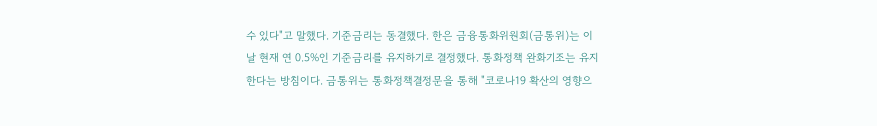수 있다"고 말했다. 기준금리는 동결했다. 한은 금융통화위원회(금통위)는 이날 현재 연 0.5%인 기준금리를 유지하기로 결정했다. 통화정책 완화기조는 유지한다는 방침이다. 금통위는 통화정책결정문을 통해 "코로나19 확산의 영향으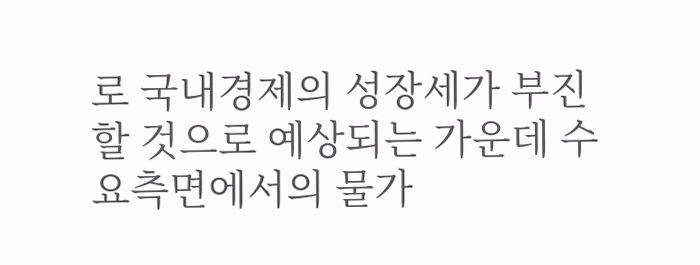로 국내경제의 성장세가 부진할 것으로 예상되는 가운데 수요측면에서의 물가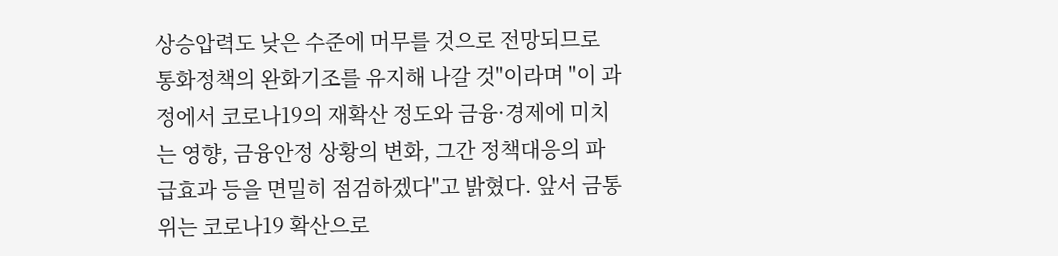상승압력도 낮은 수준에 머무를 것으로 전망되므로 통화정책의 완화기조를 유지해 나갈 것"이라며 "이 과정에서 코로나19의 재확산 정도와 금융·경제에 미치는 영향, 금융안정 상황의 변화, 그간 정책대응의 파급효과 등을 면밀히 점검하겠다"고 밝혔다. 앞서 금통위는 코로나19 확산으로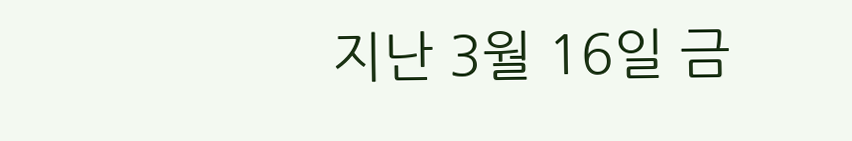지난 3월 16일 금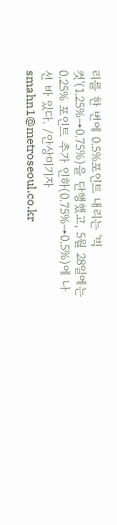리를 한 번에 0.5%포인트 내리는 '빅컷'(1.25%→0.75%)을 단행했고, 5월 28일에는 0.25% 포인트 추가 인하(0.75%→0.5%)에 나선 바 있다. /안상미기자 smahn1@metroseoul.co.kr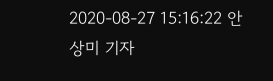2020-08-27 15:16:22 안상미 기자